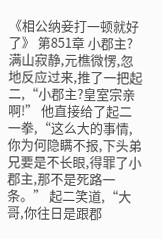《相公纳妾打一顿就好了》 第851章 小郡主? 满山寂静,元樵微愣,忽地反应过来,推了一把起二,“小郡主?皇室宗亲啊!” 他直接给了起二一拳,“这么大的事情,你为何隐瞒不报,下头弟兄要是不长眼,得罪了小郡主,那不是死路一条。” 起二笑道,“大哥,你往日是跟郡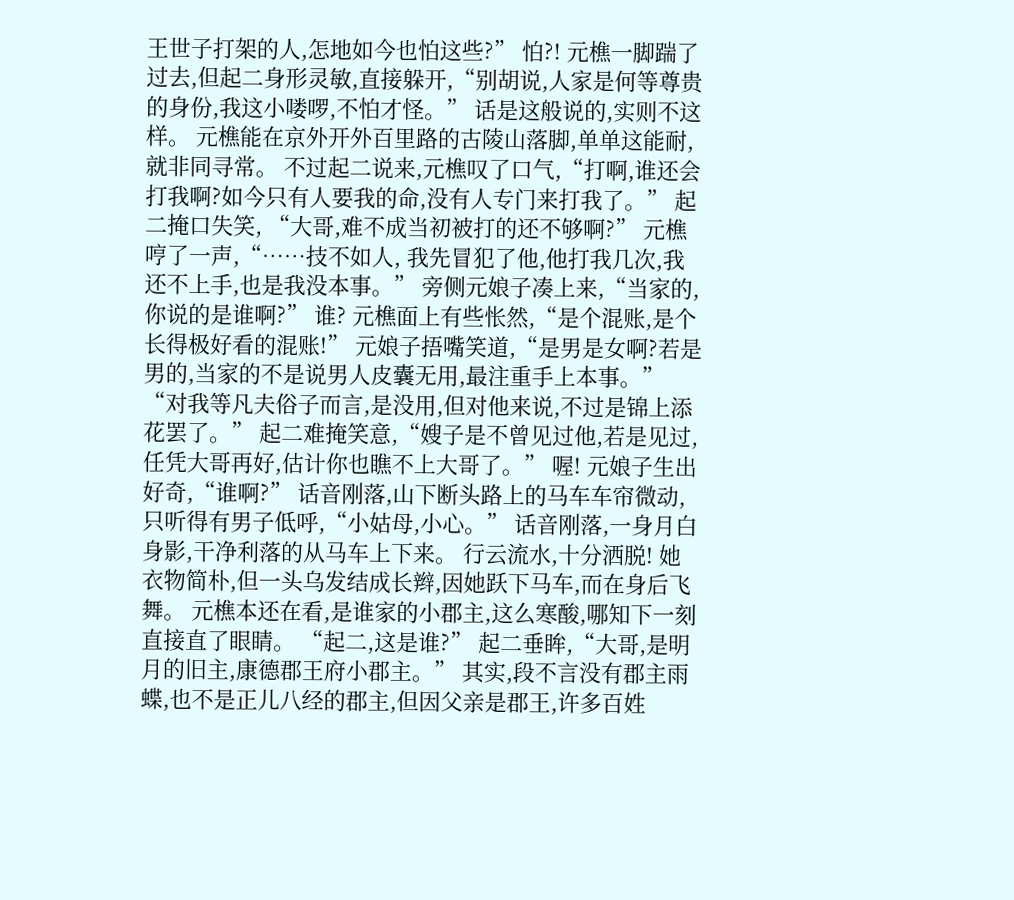王世子打架的人,怎地如今也怕这些?” 怕?! 元樵一脚踹了过去,但起二身形灵敏,直接躲开,“别胡说,人家是何等尊贵的身份,我这小喽啰,不怕才怪。” 话是这般说的,实则不这样。 元樵能在京外开外百里路的古陵山落脚,单单这能耐,就非同寻常。 不过起二说来,元樵叹了口气,“打啊,谁还会打我啊?如今只有人要我的命,没有人专门来打我了。” 起二掩口失笑, “大哥,难不成当初被打的还不够啊?” 元樵哼了一声,“……技不如人, 我先冒犯了他,他打我几次,我还不上手,也是我没本事。” 旁侧元娘子凑上来,“当家的,你说的是谁啊?” 谁? 元樵面上有些怅然,“是个混账,是个长得极好看的混账!” 元娘子捂嘴笑道,“是男是女啊?若是男的,当家的不是说男人皮囊无用,最注重手上本事。” “对我等凡夫俗子而言,是没用,但对他来说,不过是锦上添花罢了。” 起二难掩笑意,“嫂子是不曾见过他,若是见过,任凭大哥再好,估计你也瞧不上大哥了。” 喔! 元娘子生出好奇,“谁啊?” 话音刚落,山下断头路上的马车车帘微动, 只听得有男子低呼,“小姑母,小心。” 话音刚落,一身月白身影,干净利落的从马车上下来。 行云流水,十分洒脱! 她衣物简朴,但一头乌发结成长辫,因她跃下马车,而在身后飞舞。 元樵本还在看,是谁家的小郡主,这么寒酸,哪知下一刻直接直了眼睛。 “起二,这是谁?” 起二垂眸,“大哥,是明月的旧主,康德郡王府小郡主。” 其实,段不言没有郡主雨蝶,也不是正儿八经的郡主,但因父亲是郡王,许多百姓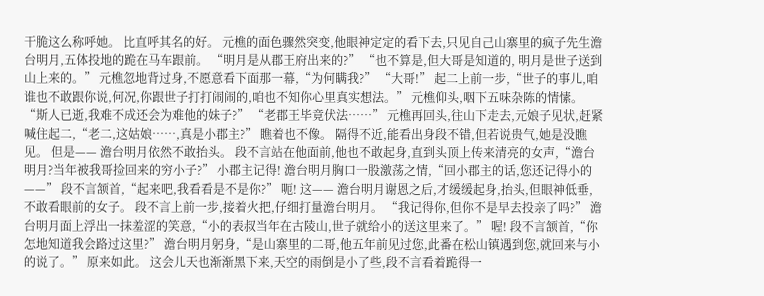干脆这么称呼她。 比直呼其名的好。 元樵的面色骤然突变,他眼神定定的看下去,只见自己山寨里的疯子先生澹台明月,五体投地的跪在马车跟前。 “明月是从郡王府出来的?” “也不算是,但大哥是知道的, 明月是世子送到山上来的。” 元樵忽地背过身,不愿意看下面那一幕,“为何瞒我?” “大哥!” 起二上前一步,“世子的事儿,咱谁也不敢跟你说,何况,你跟世子打打闹闹的,咱也不知你心里真实想法。” 元樵仰头,咽下五味杂陈的情愫。 “斯人已逝,我难不成还会为难他的妹子?” “老郡王毕竟伏法……” 元樵再回头,往山下走去,元娘子见状,赶紧喊住起二,“老二,这姑娘……,真是小郡主?” 瞧着也不像。 隔得不近,能看出身段不错,但若说贵气,她是没瞧见。 但是—— 澹台明月依然不敢抬头。 段不言站在他面前,他也不敢起身,直到头顶上传来清亮的女声,“澹台明月?当年被我哥捡回来的穷小子?” 小郡主记得! 澹台明月胸口一股激荡之情,“回小郡主的话,您还记得小的——” 段不言颔首,“起来吧,我看看是不是你?” 呃! 这—— 澹台明月谢恩之后,才缓缓起身,抬头,但眼神低垂,不敢看眼前的女子。 段不言上前一步,接着火把,仔细打量澹台明月。 “我记得你,但你不是早去投亲了吗?” 澹台明月面上浮出一抹羞涩的笑意,“小的表叔当年在古陵山,世子就给小的送这里来了。” 喔! 段不言颔首,“你怎地知道我会路过这里?” 澹台明月躬身,“是山寨里的二哥,他五年前见过您,此番在松山镇遇到您,就回来与小的说了。” 原来如此。 这会儿天也渐渐黑下来,天空的雨倒是小了些,段不言看着跪得一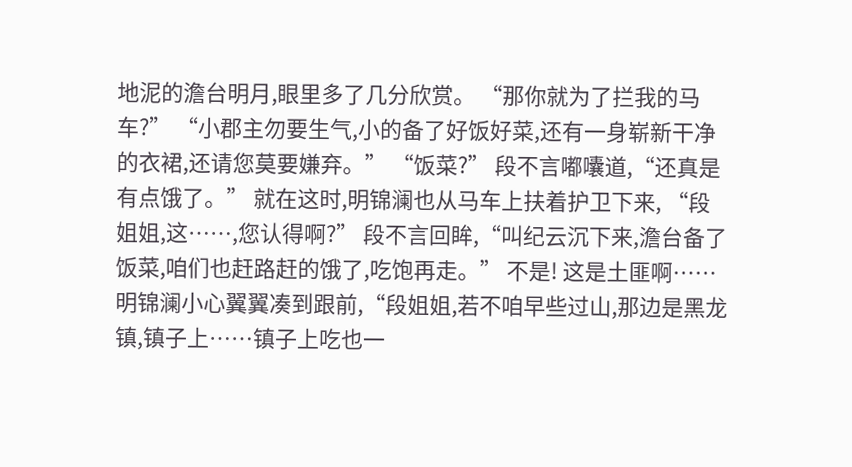地泥的澹台明月,眼里多了几分欣赏。 “那你就为了拦我的马车?” “小郡主勿要生气,小的备了好饭好菜,还有一身崭新干净的衣裙,还请您莫要嫌弃。” “饭菜?” 段不言嘟囔道,“还真是有点饿了。” 就在这时,明锦澜也从马车上扶着护卫下来, “段姐姐,这……,您认得啊?” 段不言回眸,“叫纪云沉下来,澹台备了饭菜,咱们也赶路赶的饿了,吃饱再走。” 不是! 这是土匪啊…… 明锦澜小心翼翼凑到跟前,“段姐姐,若不咱早些过山,那边是黑龙镇,镇子上……镇子上吃也一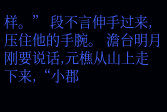样。” 段不言伸手过来,压住他的手腕。 澹台明月刚要说话,元樵从山上走下来,“小郡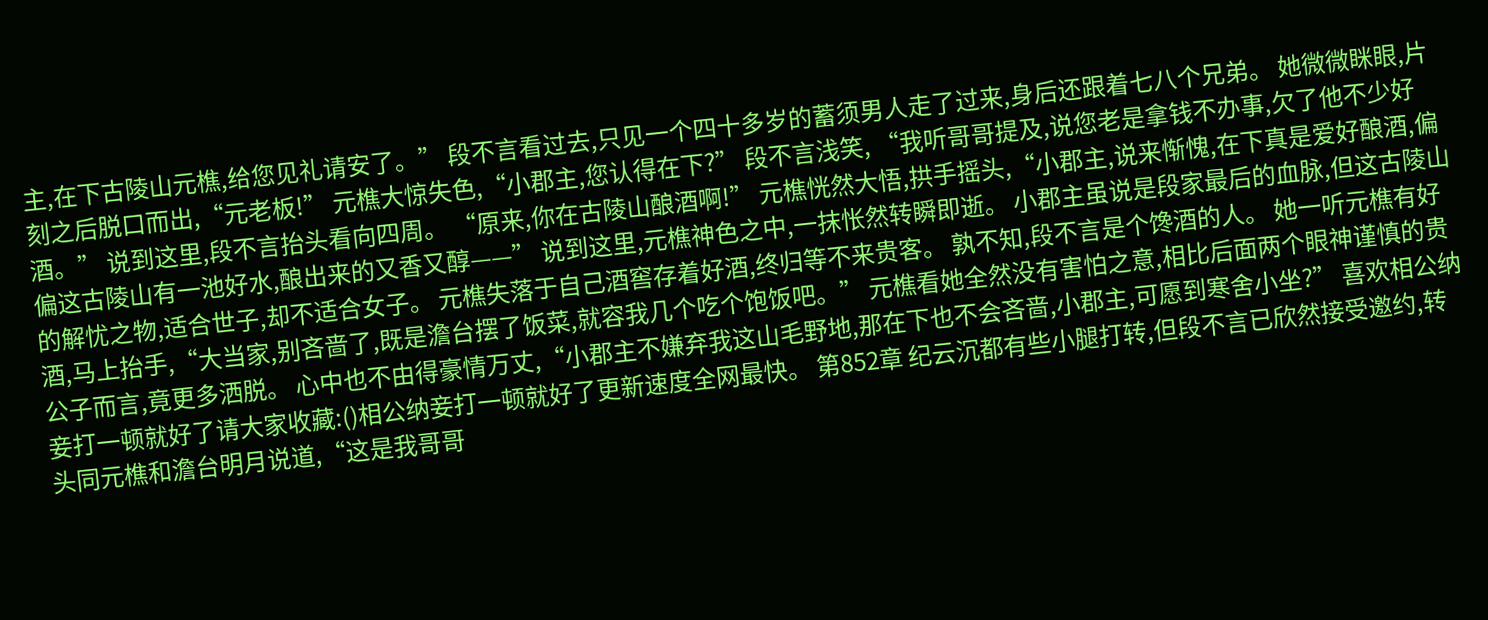主,在下古陵山元樵,给您见礼请安了。” 段不言看过去,只见一个四十多岁的蓄须男人走了过来,身后还跟着七八个兄弟。 她微微眯眼,片刻之后脱口而出,“元老板!” 元樵大惊失色,“小郡主,您认得在下?” 段不言浅笑, “我听哥哥提及,说您老是拿钱不办事,欠了他不少好酒。” 说到这里,段不言抬头看向四周。 “原来,你在古陵山酿酒啊!” 元樵恍然大悟,拱手摇头,“小郡主,说来惭愧,在下真是爱好酿酒,偏偏这古陵山有一池好水,酿出来的又香又醇——” 说到这里,元樵神色之中,一抹怅然转瞬即逝。 小郡主虽说是段家最后的血脉,但这古陵山的解忧之物,适合世子,却不适合女子。 元樵失落于自己酒窖存着好酒,终归等不来贵客。 孰不知,段不言是个馋酒的人。 她一听元樵有好酒,马上抬手,“大当家,别吝啬了,既是澹台摆了饭菜,就容我几个吃个饱饭吧。” 元樵看她全然没有害怕之意,相比后面两个眼神谨慎的贵公子而言,竟更多洒脱。 心中也不由得豪情万丈,“小郡主不嫌弃我这山毛野地,那在下也不会吝啬,小郡主,可愿到寒舍小坐?” 喜欢相公纳妾打一顿就好了请大家收藏:()相公纳妾打一顿就好了更新速度全网最快。 第852章 纪云沉都有些小腿打转,但段不言已欣然接受邀约,转头同元樵和澹台明月说道,“这是我哥哥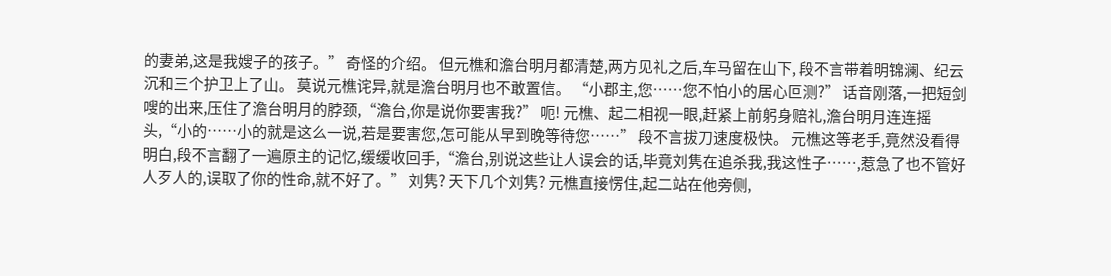的妻弟,这是我嫂子的孩子。” 奇怪的介绍。 但元樵和澹台明月都清楚,两方见礼之后,车马留在山下, 段不言带着明锦澜、纪云沉和三个护卫上了山。 莫说元樵诧异,就是澹台明月也不敢置信。 “小郡主,您……您不怕小的居心叵测?” 话音刚落,一把短剑嗖的出来,压住了澹台明月的脖颈,“澹台,你是说你要害我?” 呃! 元樵、起二相视一眼,赶紧上前躬身赔礼,澹台明月连连摇头,“小的……小的就是这么一说,若是要害您,怎可能从早到晚等待您……” 段不言拔刀速度极快。 元樵这等老手,竟然没看得明白,段不言翻了一遍原主的记忆,缓缓收回手,“澹台,别说这些让人误会的话,毕竟刘隽在追杀我,我这性子……,惹急了也不管好人歹人的,误取了你的性命,就不好了。” 刘隽? 天下几个刘隽? 元樵直接愣住,起二站在他旁侧,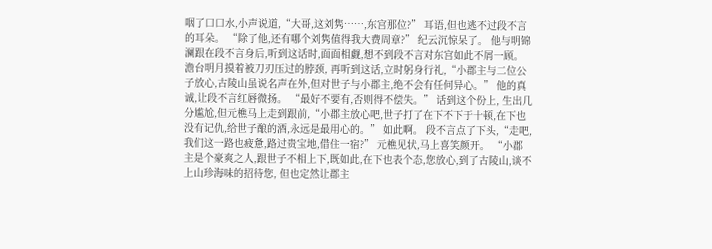咽了口口水,小声说道,“大哥,这刘隽……,东宫那位?” 耳语,但也逃不过段不言的耳朵。 “除了他,还有哪个刘隽值得我大费周章?” 纪云沉惊呆了。 他与明锦澜跟在段不言身后,听到这话时,面面相觑,想不到段不言对东宫如此不屑一顾。 澹台明月摸着被刀刃压过的脖颈, 再听到这话,立时躬身行礼,“小郡主与二位公子放心,古陵山虽说名声在外,但对世子与小郡主,绝不会有任何异心。” 他的真诚,让段不言红唇微扬。 “最好不要有,否则得不偿失。” 话到这个份上, 生出几分尴尬,但元樵马上走到跟前,“小郡主放心吧,世子打了在下不下于十顿,在下也没有记仇,给世子酿的酒,永远是最用心的。” 如此啊。 段不言点了下头,“走吧,我们这一路也疲惫,路过贵宝地,借住一宿?” 元樵见状,马上喜笑颜开。 “小郡主是个豪爽之人,跟世子不相上下,既如此,在下也表个态,您放心,到了古陵山,谈不上山珍海味的招待您, 但也定然让郡主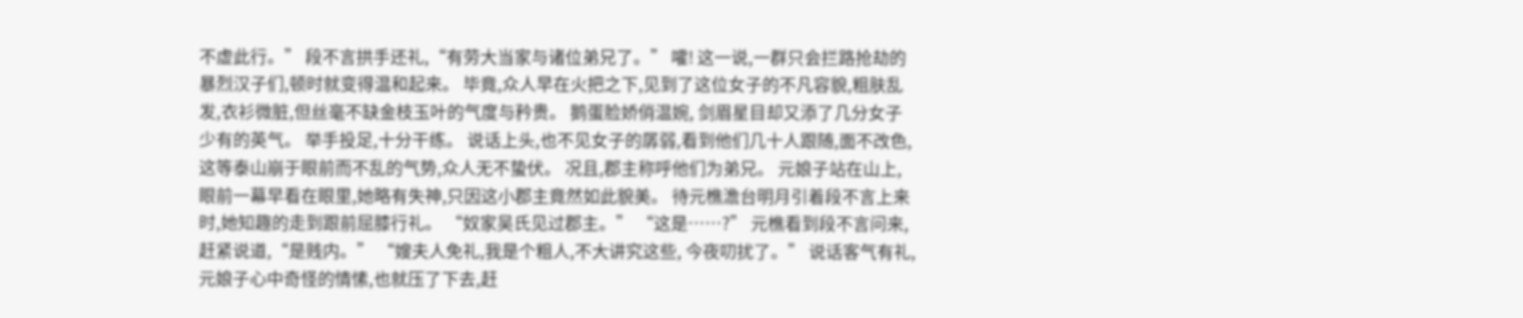不虚此行。” 段不言拱手还礼,“有劳大当家与诸位弟兄了。” 嚯! 这一说,一群只会拦路抢劫的暴烈汉子们,顿时就变得温和起来。 毕竟,众人早在火把之下,见到了这位女子的不凡容貌,粗肤乱发,衣衫微脏,但丝毫不缺金枝玉叶的气度与矜贵。 鹅蛋脸娇俏温婉, 剑眉星目却又添了几分女子少有的英气。 举手投足,十分干练。 说话上头,也不见女子的孱弱,看到他们几十人跟随,面不改色,这等泰山崩于眼前而不乱的气势,众人无不蛰伏。 况且,郡主称呼他们为弟兄。 元娘子站在山上,眼前一幕早看在眼里,她略有失神,只因这小郡主竟然如此貌美。 待元樵澹台明月引着段不言上来时,她知趣的走到跟前屈膝行礼。 “奴家吴氏见过郡主。” “这是……?” 元樵看到段不言问来,赶紧说道,“是贱内。” “嫂夫人免礼,我是个粗人,不大讲究这些, 今夜叨扰了。” 说话客气有礼,元娘子心中奇怪的情愫,也就压了下去,赶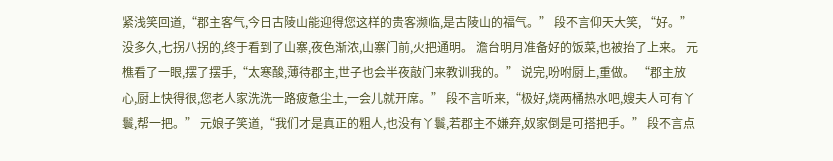紧浅笑回道,“郡主客气,今日古陵山能迎得您这样的贵客濒临,是古陵山的福气。” 段不言仰天大笑, “好。” 没多久,七拐八拐的,终于看到了山寨,夜色渐浓,山寨门前,火把通明。 澹台明月准备好的饭菜,也被抬了上来。 元樵看了一眼,摆了摆手,“太寒酸,薄待郡主,世子也会半夜敲门来教训我的。” 说完,吩咐厨上,重做。 “郡主放心,厨上快得很,您老人家洗洗一路疲惫尘土,一会儿就开席。” 段不言听来,“极好,烧两桶热水吧,嫂夫人可有丫鬟,帮一把。” 元娘子笑道,“我们才是真正的粗人,也没有丫鬟,若郡主不嫌弃,奴家倒是可搭把手。” 段不言点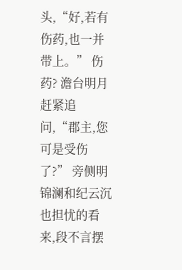头,“好,若有伤药,也一并带上。” 伤药? 澹台明月赶紧追问,“郡主,您可是受伤了?” 旁侧明锦澜和纪云沉也担忧的看来,段不言摆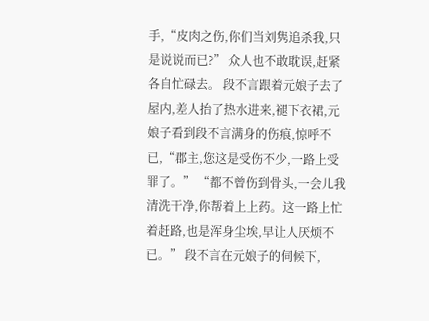手,“皮肉之伤,你们当刘隽追杀我,只是说说而已?” 众人也不敢耽误,赶紧各自忙碌去。 段不言跟着元娘子去了屋内,差人抬了热水进来,褪下衣裙,元娘子看到段不言满身的伤痕,惊呼不已,“郡主,您这是受伤不少,一路上受罪了。” “都不曾伤到骨头,一会儿我清洗干净,你帮着上上药。这一路上忙着赶路,也是浑身尘埃,早让人厌烦不已。” 段不言在元娘子的伺候下,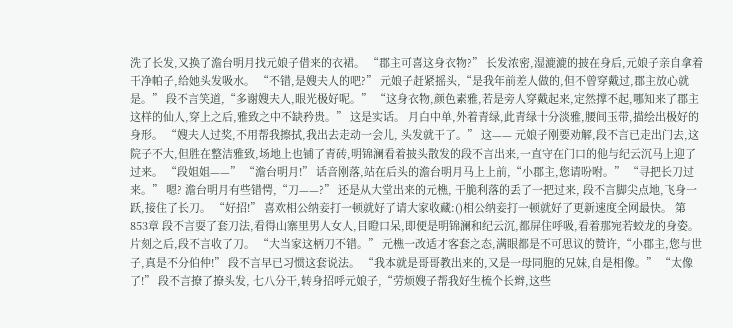洗了长发,又换了澹台明月找元娘子借来的衣裙。 “郡主可喜这身衣物?” 长发浓密,湿漉漉的披在身后,元娘子亲自拿着干净帕子,给她头发吸水。 “不错,是嫂夫人的吧?” 元娘子赶紧摇头,“是我年前差人做的,但不曾穿戴过,郡主放心就是。” 段不言笑道,“多谢嫂夫人,眼光极好呢。” “这身衣物,颜色素雅,若是旁人穿戴起来,定然撑不起,哪知来了郡主这样的仙人,穿上之后,雅致之中不缺矜贵。” 这是实话。 月白中单,外着青绿,此青绿十分淡雅,腰间玉带,描绘出极好的身形。 “嫂夫人过奖,不用帮我擦拭,我出去走动一会儿, 头发就干了。” 这—— 元娘子刚要劝解,段不言已走出门去,这院子不大,但胜在整洁雅致,场地上也铺了青砖,明锦澜看着披头散发的段不言出来,一直守在门口的他与纪云沉马上迎了过来。 “段姐姐——” “澹台明月!” 话音刚落,站在后头的澹台明月马上上前,“小郡主,您请吩咐。” “寻把长刀过来。” 嗯? 澹台明月有些错愕,“刀——?” 还是从大堂出来的元樵, 干脆利落的丢了一把过来, 段不言脚尖点地,飞身一跃,接住了长刀。 “好招!” 喜欢相公纳妾打一顿就好了请大家收藏:()相公纳妾打一顿就好了更新速度全网最快。 第853章 段不言耍了套刀法,看得山寨里男人女人,目瞪口呆,即便是明锦澜和纪云沉,都屏住呼吸,看着那宛若蛟龙的身姿。 片刻之后,段不言收了刀。 “大当家这柄刀不错。” 元樵一改适才客套之态,满眼都是不可思议的赞许,“小郡主,您与世子,真是不分伯仲!” 段不言早已习惯这套说法。 “我本就是哥哥教出来的,又是一母同胞的兄妹,自是相像。” “太像了!” 段不言撩了撩头发, 七八分干,转身招呼元娘子,“劳烦嫂子帮我好生梳个长辫,这些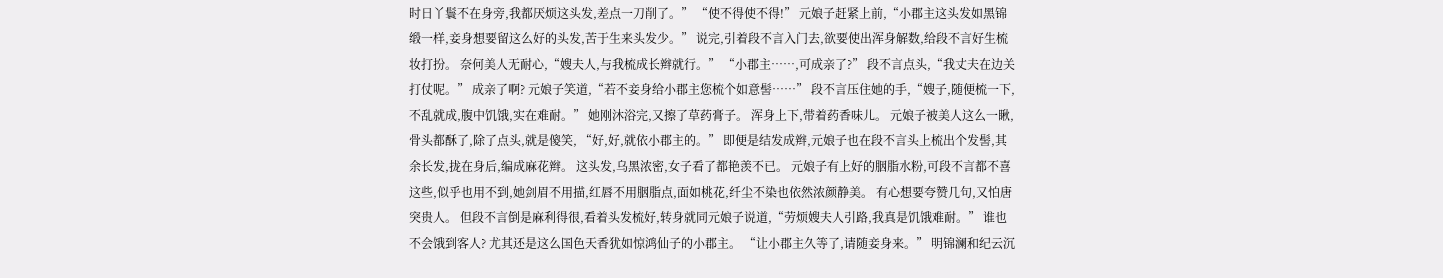时日丫鬟不在身旁,我都厌烦这头发,差点一刀削了。” “使不得使不得!” 元娘子赶紧上前,“小郡主这头发如黑锦缎一样,妾身想要留这么好的头发,苦于生来头发少。” 说完,引着段不言入门去,欲要使出浑身解数,给段不言好生梳妆打扮。 奈何美人无耐心,“嫂夫人,与我梳成长辫就行。” “小郡主……,可成亲了?” 段不言点头,“我丈夫在边关打仗呢。” 成亲了啊? 元娘子笑道,“若不妾身给小郡主您梳个如意髻……” 段不言压住她的手,“嫂子,随便梳一下, 不乱就成,腹中饥饿,实在难耐。” 她刚沐浴完,又擦了草药膏子。 浑身上下,带着药香味儿。 元娘子被美人这么一瞅,骨头都酥了,除了点头,就是傻笑, “好,好,就依小郡主的。” 即便是结发成辫,元娘子也在段不言头上梳出个发髻,其余长发,拢在身后,编成麻花辫。 这头发,乌黑浓密,女子看了都艳羡不已。 元娘子有上好的胭脂水粉,可段不言都不喜这些,似乎也用不到,她剑眉不用描,红唇不用胭脂点,面如桃花,纤尘不染也依然浓颜静美。 有心想要夸赞几句,又怕唐突贵人。 但段不言倒是麻利得很,看着头发梳好,转身就同元娘子说道,“劳烦嫂夫人引路,我真是饥饿难耐。” 谁也不会饿到客人? 尤其还是这么国色天香犹如惊鸿仙子的小郡主。 “让小郡主久等了,请随妾身来。” 明锦澜和纪云沉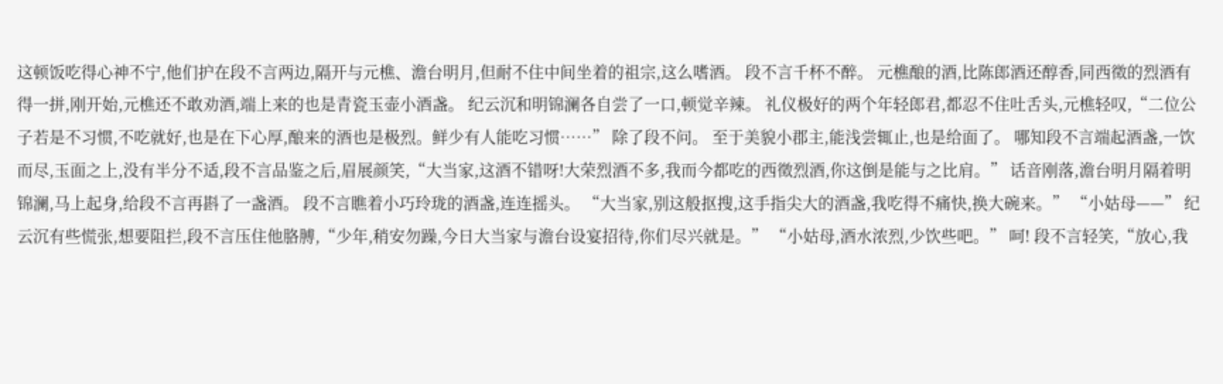这顿饭吃得心神不宁,他们护在段不言两边,隔开与元樵、澹台明月,但耐不住中间坐着的祖宗,这么嗜酒。 段不言千杯不醉。 元樵酿的酒,比陈郎酒还醇香,同西徵的烈酒有得一拼,刚开始,元樵还不敢劝酒,端上来的也是青瓷玉壶小酒盏。 纪云沉和明锦澜各自尝了一口,顿觉辛辣。 礼仪极好的两个年轻郎君,都忍不住吐舌头,元樵轻叹,“二位公子若是不习惯,不吃就好,也是在下心厚,酿来的酒也是极烈。鲜少有人能吃习惯……” 除了段不问。 至于美貌小郡主,能浅尝辄止,也是给面了。 哪知段不言端起酒盏,一饮而尽,玉面之上,没有半分不适,段不言品鉴之后,眉展颜笑,“大当家,这酒不错呀!大荣烈酒不多,我而今都吃的西徵烈酒,你这倒是能与之比肩。” 话音刚落,澹台明月隔着明锦澜,马上起身,给段不言再斟了一盏酒。 段不言瞧着小巧玲珑的酒盏,连连摇头。 “大当家,别这般抠搜,这手指尖大的酒盏,我吃得不痛快,换大碗来。” “小姑母——” 纪云沉有些慌张,想要阻拦,段不言压住他胳膊,“少年,稍安勿躁,今日大当家与澹台设宴招待,你们尽兴就是。” “小姑母,酒水浓烈,少饮些吧。” 呵! 段不言轻笑,“放心,我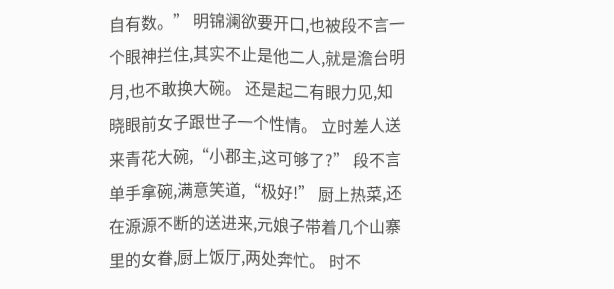自有数。” 明锦澜欲要开口,也被段不言一个眼神拦住,其实不止是他二人,就是澹台明月,也不敢换大碗。 还是起二有眼力见,知晓眼前女子跟世子一个性情。 立时差人送来青花大碗,“小郡主,这可够了?” 段不言单手拿碗,满意笑道,“极好!” 厨上热菜,还在源源不断的送进来,元娘子带着几个山寨里的女眷,厨上饭厅,两处奔忙。 时不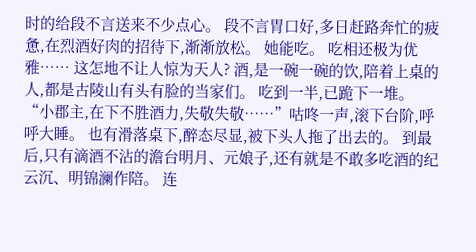时的给段不言送来不少点心。 段不言胃口好,多日赶路奔忙的疲惫,在烈酒好肉的招待下,渐渐放松。 她能吃。 吃相还极为优雅…… 这怎地不让人惊为天人? 酒,是一碗一碗的饮,陪着上桌的人,都是古陵山有头有脸的当家们。 吃到一半,已跪下一堆。 “小郡主,在下不胜酒力,失敬失敬……”咕咚一声,滚下台阶,呼呼大睡。 也有滑落桌下,醉态尽显,被下头人拖了出去的。 到最后,只有滴酒不沾的澹台明月、元娘子,还有就是不敢多吃酒的纪云沉、明锦澜作陪。 连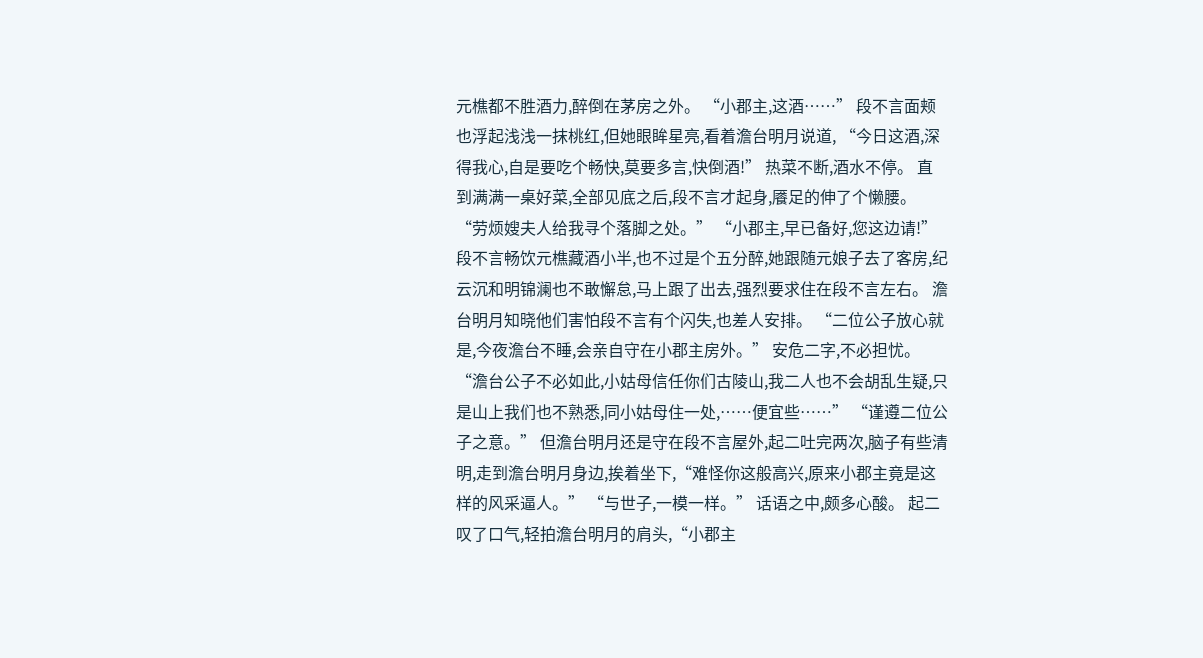元樵都不胜酒力,醉倒在茅房之外。 “小郡主,这酒……” 段不言面颊也浮起浅浅一抹桃红,但她眼眸星亮,看着澹台明月说道, “今日这酒,深得我心,自是要吃个畅快,莫要多言,快倒酒!” 热菜不断,酒水不停。 直到满满一桌好菜,全部见底之后,段不言才起身,餍足的伸了个懒腰。 “劳烦嫂夫人给我寻个落脚之处。” “小郡主,早已备好,您这边请!” 段不言畅饮元樵藏酒小半,也不过是个五分醉,她跟随元娘子去了客房,纪云沉和明锦澜也不敢懈怠,马上跟了出去,强烈要求住在段不言左右。 澹台明月知晓他们害怕段不言有个闪失,也差人安排。 “二位公子放心就是,今夜澹台不睡,会亲自守在小郡主房外。” 安危二字,不必担忧。 “澹台公子不必如此,小姑母信任你们古陵山,我二人也不会胡乱生疑,只是山上我们也不熟悉,同小姑母住一处,……便宜些……” “谨遵二位公子之意。” 但澹台明月还是守在段不言屋外,起二吐完两次,脑子有些清明,走到澹台明月身边,挨着坐下,“难怪你这般高兴,原来小郡主竟是这样的风采逼人。” “与世子,一模一样。” 话语之中,颇多心酸。 起二叹了口气,轻拍澹台明月的肩头,“小郡主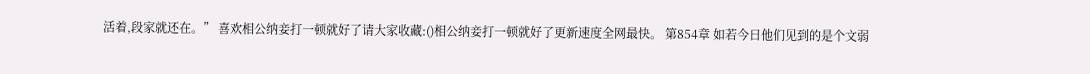活着,段家就还在。” 喜欢相公纳妾打一顿就好了请大家收藏:()相公纳妾打一顿就好了更新速度全网最快。 第854章 如若今日他们见到的是个文弱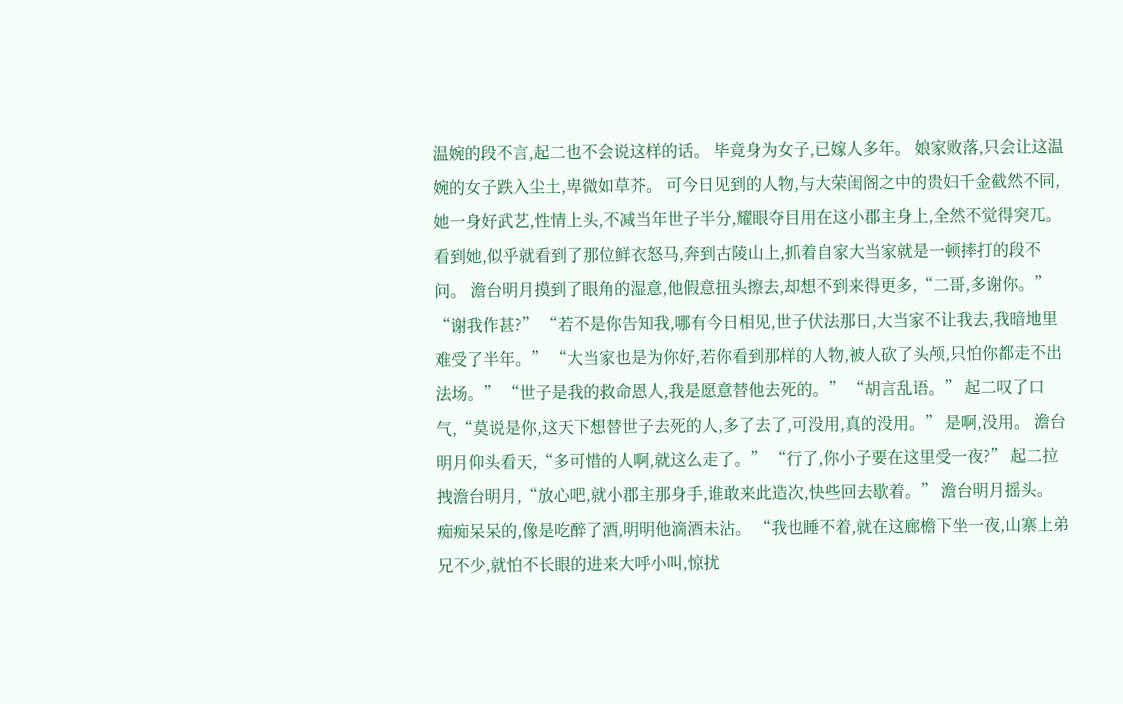温婉的段不言,起二也不会说这样的话。 毕竟身为女子,已嫁人多年。 娘家败落,只会让这温婉的女子跌入尘土,卑微如草芥。 可今日见到的人物,与大荣闺阁之中的贵妇千金截然不同,她一身好武艺,性情上头,不减当年世子半分,耀眼夺目用在这小郡主身上,全然不觉得突兀。 看到她,似乎就看到了那位鲜衣怒马,奔到古陵山上,抓着自家大当家就是一顿摔打的段不问。 澹台明月摸到了眼角的湿意,他假意扭头擦去,却想不到来得更多,“二哥,多谢你。” “谢我作甚?” “若不是你告知我,哪有今日相见,世子伏法那日,大当家不让我去,我暗地里难受了半年。” “大当家也是为你好,若你看到那样的人物,被人砍了头颅,只怕你都走不出法场。” “世子是我的救命恩人,我是愿意替他去死的。” “胡言乱语。” 起二叹了口气,“莫说是你,这天下想替世子去死的人,多了去了,可没用,真的没用。” 是啊,没用。 澹台明月仰头看天,“多可惜的人啊,就这么走了。” “行了,你小子要在这里受一夜?” 起二拉拽澹台明月,“放心吧,就小郡主那身手,谁敢来此造次,快些回去歇着。” 澹台明月摇头。 痴痴呆呆的,像是吃醉了酒,明明他滴酒未沾。 “我也睡不着,就在这廊檐下坐一夜,山寨上弟兄不少,就怕不长眼的进来大呼小叫,惊扰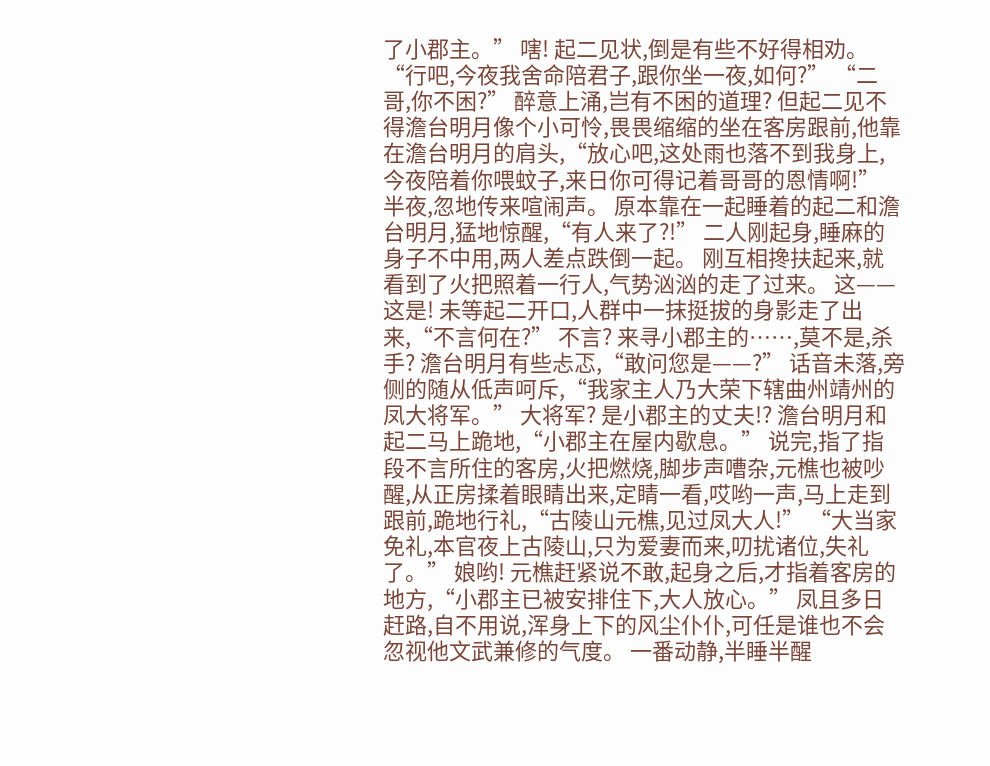了小郡主。” 嗐! 起二见状,倒是有些不好得相劝。 “行吧,今夜我舍命陪君子,跟你坐一夜,如何?” “二哥,你不困?” 醉意上涌,岂有不困的道理? 但起二见不得澹台明月像个小可怜,畏畏缩缩的坐在客房跟前,他靠在澹台明月的肩头,“放心吧,这处雨也落不到我身上, 今夜陪着你喂蚊子,来日你可得记着哥哥的恩情啊!” 半夜,忽地传来喧闹声。 原本靠在一起睡着的起二和澹台明月,猛地惊醒,“有人来了?!” 二人刚起身,睡麻的身子不中用,两人差点跌倒一起。 刚互相搀扶起来,就看到了火把照着一行人,气势汹汹的走了过来。 这—— 这是! 未等起二开口,人群中一抹挺拔的身影走了出来,“不言何在?” 不言? 来寻小郡主的……,莫不是,杀手? 澹台明月有些忐忑,“敢问您是——?” 话音未落,旁侧的随从低声呵斥,“我家主人乃大荣下辖曲州靖州的凤大将军。” 大将军? 是小郡主的丈夫!? 澹台明月和起二马上跪地,“小郡主在屋内歇息。” 说完,指了指段不言所住的客房,火把燃烧,脚步声嘈杂,元樵也被吵醒,从正房揉着眼睛出来,定睛一看,哎哟一声,马上走到跟前,跪地行礼,“古陵山元樵,见过凤大人!” “大当家免礼,本官夜上古陵山,只为爱妻而来,叨扰诸位,失礼了。” 娘哟! 元樵赶紧说不敢,起身之后,才指着客房的地方,“小郡主已被安排住下,大人放心。” 凤且多日赶路,自不用说,浑身上下的风尘仆仆,可任是谁也不会忽视他文武兼修的气度。 一番动静,半睡半醒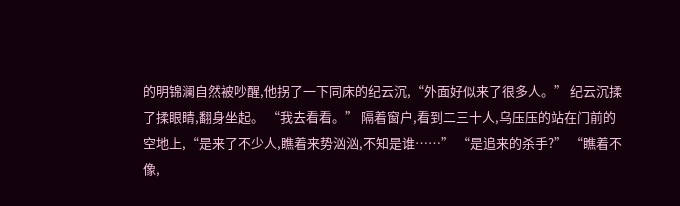的明锦澜自然被吵醒,他拐了一下同床的纪云沉,“外面好似来了很多人。” 纪云沉揉了揉眼睛,翻身坐起。 “我去看看。” 隔着窗户,看到二三十人,乌压压的站在门前的空地上,“是来了不少人,瞧着来势汹汹,不知是谁……” “是追来的杀手?” “瞧着不像,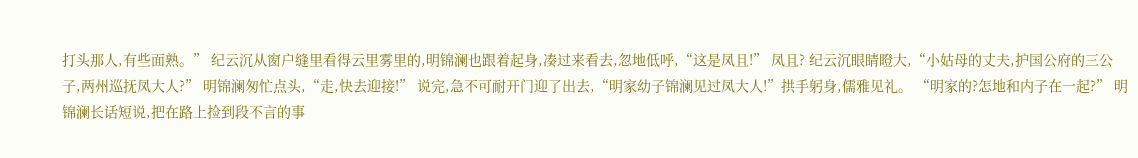打头那人,有些面熟。” 纪云沉从窗户缝里看得云里雾里的,明锦澜也跟着起身,凑过来看去,忽地低呼,“这是凤且!” 凤且? 纪云沉眼睛瞪大,“小姑母的丈夫,护国公府的三公子,两州巡抚凤大人?” 明锦澜匆忙点头,“走,快去迎接!” 说完,急不可耐开门迎了出去,“明家幼子锦澜见过凤大人!”拱手躬身,儒雅见礼。 “明家的?怎地和内子在一起?” 明锦澜长话短说,把在路上捡到段不言的事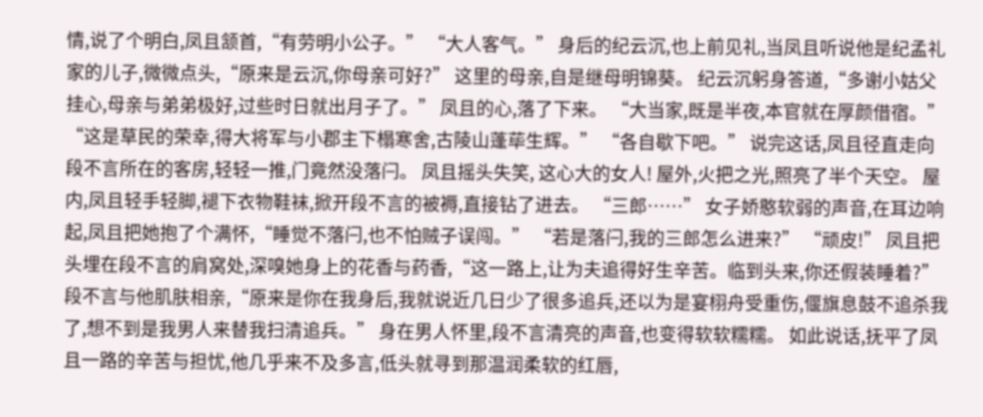情,说了个明白,凤且颔首,“有劳明小公子。” “大人客气。” 身后的纪云沉,也上前见礼,当凤且听说他是纪孟礼家的儿子,微微点头,“原来是云沉,你母亲可好?” 这里的母亲,自是继母明锦葵。 纪云沉躬身答道,“多谢小姑父挂心,母亲与弟弟极好,过些时日就出月子了。” 凤且的心,落了下来。 “大当家,既是半夜,本官就在厚颜借宿。” “这是草民的荣幸,得大将军与小郡主下榻寒舍,古陵山蓬荜生辉。” “各自歇下吧。” 说完这话,凤且径直走向段不言所在的客房,轻轻一推,门竟然没落闩。 凤且摇头失笑, 这心大的女人! 屋外,火把之光,照亮了半个天空。 屋内,凤且轻手轻脚,褪下衣物鞋袜,掀开段不言的被褥,直接钻了进去。 “三郎……” 女子娇憨软弱的声音,在耳边响起,凤且把她抱了个满怀,“睡觉不落闩,也不怕贼子误闯。” “若是落闩,我的三郎怎么进来?” “顽皮!” 凤且把头埋在段不言的肩窝处,深嗅她身上的花香与药香,“这一路上,让为夫追得好生辛苦。临到头来,你还假装睡着?” 段不言与他肌肤相亲,“原来是你在我身后,我就说近几日少了很多追兵,还以为是宴栩舟受重伤,偃旗息鼓不追杀我了,想不到是我男人来替我扫清追兵。” 身在男人怀里,段不言清亮的声音,也变得软软糯糯。 如此说话,抚平了凤且一路的辛苦与担忧,他几乎来不及多言,低头就寻到那温润柔软的红唇,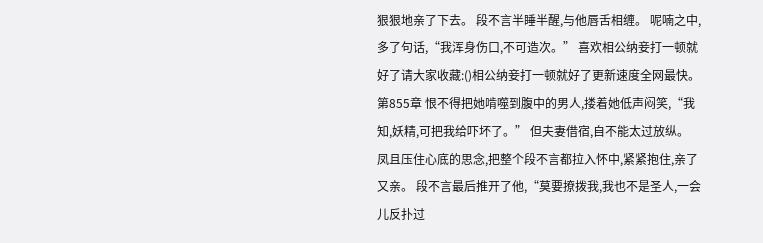狠狠地亲了下去。 段不言半睡半醒,与他唇舌相缠。 呢喃之中,多了句话,“我浑身伤口,不可造次。” 喜欢相公纳妾打一顿就好了请大家收藏:()相公纳妾打一顿就好了更新速度全网最快。 第855章 恨不得把她啃噬到腹中的男人,搂着她低声闷笑,“我知,妖精,可把我给吓坏了。” 但夫妻借宿,自不能太过放纵。 凤且压住心底的思念,把整个段不言都拉入怀中,紧紧抱住,亲了又亲。 段不言最后推开了他,“莫要撩拨我,我也不是圣人,一会儿反扑过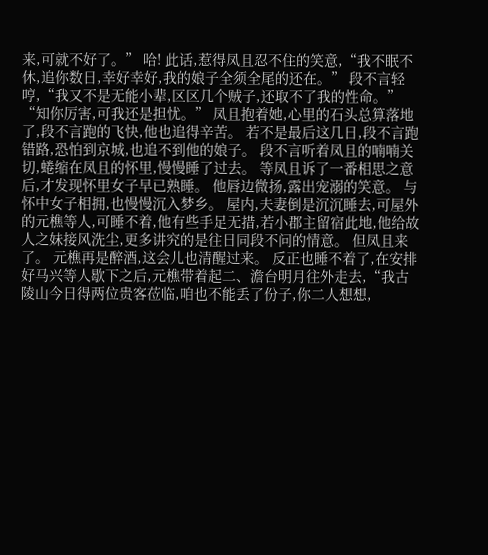来,可就不好了。” 哈! 此话,惹得凤且忍不住的笑意,“我不眠不休,追你数日,幸好幸好,我的娘子全须全尾的还在。” 段不言轻哼,“我又不是无能小辈,区区几个贼子,还取不了我的性命。” “知你厉害,可我还是担忧。” 凤且抱着她,心里的石头总算落地了,段不言跑的飞快,他也追得辛苦。 若不是最后这几日,段不言跑错路,恐怕到京城,也追不到他的娘子。 段不言听着凤且的喃喃关切,蜷缩在凤且的怀里,慢慢睡了过去。 等凤且诉了一番相思之意后,才发现怀里女子早已熟睡。 他唇边微扬,露出宠溺的笑意。 与怀中女子相拥,也慢慢沉入梦乡。 屋内,夫妻倒是沉沉睡去,可屋外的元樵等人,可睡不着,他有些手足无措,若小郡主留宿此地,他给故人之妹接风洗尘,更多讲究的是往日同段不问的情意。 但凤且来了。 元樵再是醉酒,这会儿也清醒过来。 反正也睡不着了,在安排好马兴等人歇下之后,元樵带着起二、澹台明月往外走去,“我古陵山今日得两位贵客莅临,咱也不能丢了份子,你二人想想,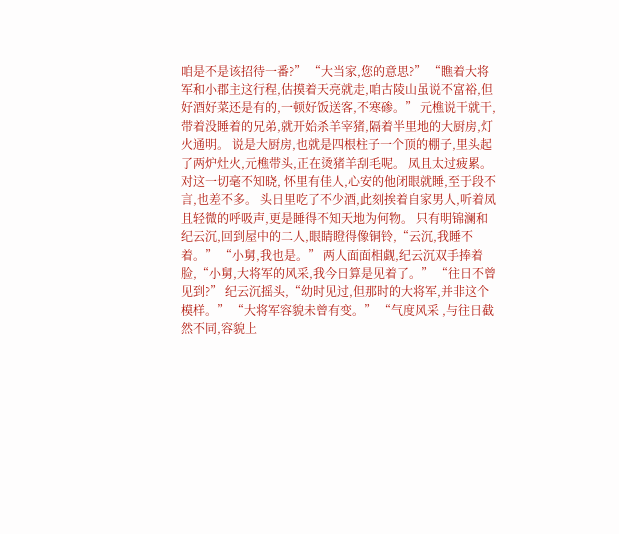咱是不是该招待一番?” “大当家,您的意思?” “瞧着大将军和小郡主这行程,估摸着天亮就走,咱古陵山虽说不富裕,但好酒好菜还是有的,一顿好饭送客,不寒碜。” 元樵说干就干,带着没睡着的兄弟,就开始杀羊宰猪,隔着半里地的大厨房,灯火通明。 说是大厨房,也就是四根柱子一个顶的棚子,里头起了两炉灶火,元樵带头,正在烫猪羊刮毛呢。 凤且太过疲累。 对这一切毫不知晓, 怀里有佳人,心安的他闭眼就睡,至于段不言,也差不多。 头日里吃了不少酒,此刻挨着自家男人,听着凤且轻微的呼吸声,更是睡得不知天地为何物。 只有明锦澜和纪云沉,回到屋中的二人,眼睛瞪得像铜铃,“云沉,我睡不着。” “小舅,我也是。” 两人面面相觑,纪云沉双手捧着脸,“小舅,大将军的风采,我今日算是见着了。” “往日不曾见到?” 纪云沉摇头,“幼时见过,但那时的大将军,并非这个模样。” “大将军容貌未曾有变。” “气度风采 ,与往日截然不同,容貌上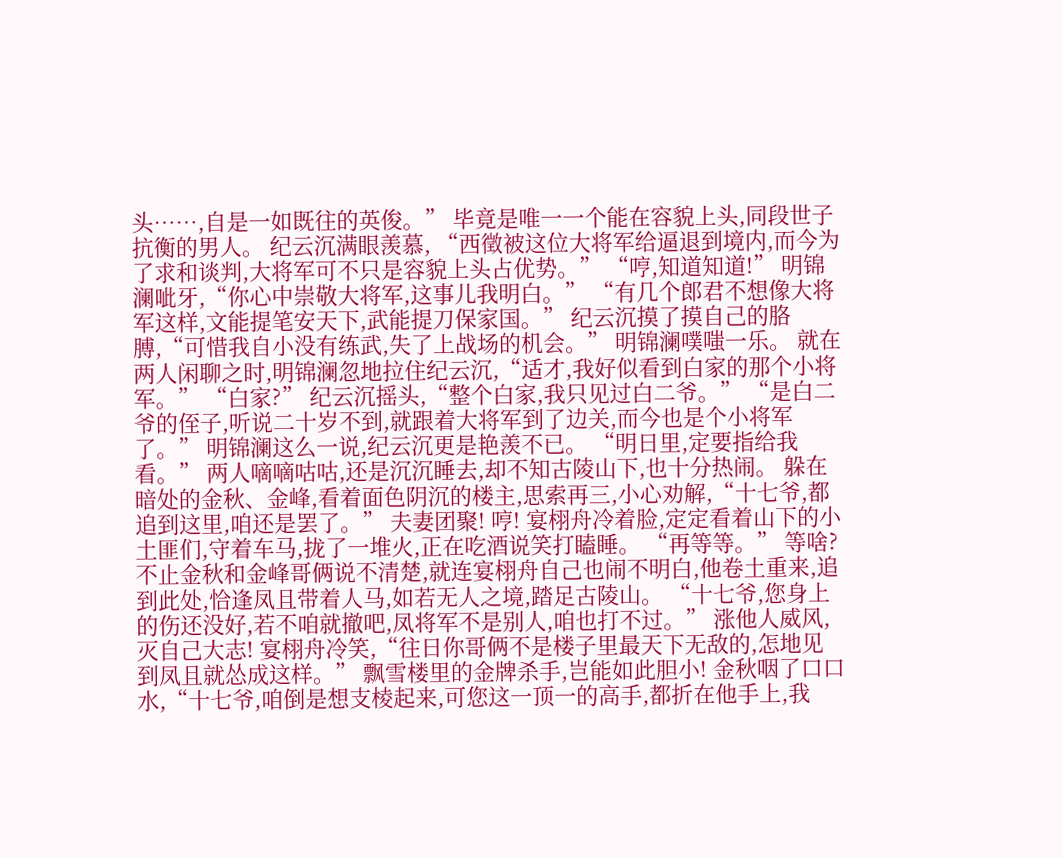头……,自是一如既往的英俊。” 毕竟是唯一一个能在容貌上头,同段世子抗衡的男人。 纪云沉满眼羡慕, “西徵被这位大将军给逼退到境内,而今为了求和谈判,大将军可不只是容貌上头占优势。” “哼,知道知道!” 明锦澜呲牙,“你心中崇敬大将军,这事儿我明白。” “有几个郎君不想像大将军这样,文能提笔安天下,武能提刀保家国。” 纪云沉摸了摸自己的胳膊,“可惜我自小没有练武,失了上战场的机会。” 明锦澜噗嗤一乐。 就在两人闲聊之时,明锦澜忽地拉住纪云沉,“适才,我好似看到白家的那个小将军。” “白家?” 纪云沉摇头,“整个白家,我只见过白二爷。” “是白二爷的侄子,听说二十岁不到,就跟着大将军到了边关,而今也是个小将军了。” 明锦澜这么一说,纪云沉更是艳羡不已。 “明日里,定要指给我看。” 两人嘀嘀咕咕,还是沉沉睡去,却不知古陵山下,也十分热闹。 躲在暗处的金秋、金峰,看着面色阴沉的楼主,思索再三,小心劝解,“十七爷,都追到这里,咱还是罢了。” 夫妻团聚! 哼! 宴栩舟冷着脸,定定看着山下的小土匪们,守着车马,拢了一堆火,正在吃酒说笑打瞌睡。 “再等等。” 等啥? 不止金秋和金峰哥俩说不清楚,就连宴栩舟自己也闹不明白,他卷土重来,追到此处,恰逢凤且带着人马,如若无人之境,踏足古陵山。 “十七爷,您身上的伤还没好,若不咱就撤吧,凤将军不是别人,咱也打不过。” 涨他人威风,灭自己大志! 宴栩舟冷笑,“往日你哥俩不是楼子里最天下无敌的,怎地见到凤且就怂成这样。” 飘雪楼里的金牌杀手,岂能如此胆小! 金秋咽了口口水,“十七爷,咱倒是想支棱起来,可您这一顶一的高手,都折在他手上,我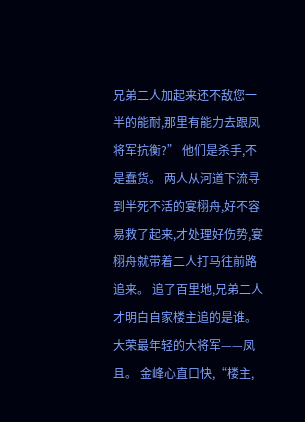兄弟二人加起来还不敌您一半的能耐,那里有能力去跟凤将军抗衡?” 他们是杀手,不是蠢货。 两人从河道下流寻到半死不活的宴栩舟,好不容易救了起来,才处理好伤势,宴栩舟就带着二人打马往前路追来。 追了百里地,兄弟二人才明白自家楼主追的是谁。 大荣最年轻的大将军——凤且。 金峰心直口快,“楼主,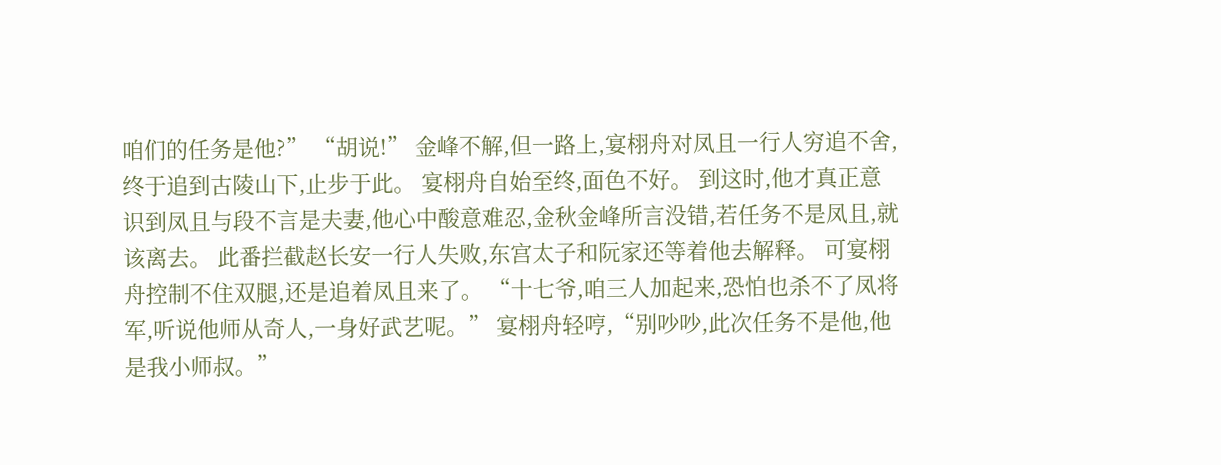咱们的任务是他?” “胡说!” 金峰不解,但一路上,宴栩舟对凤且一行人穷追不舍,终于追到古陵山下,止步于此。 宴栩舟自始至终,面色不好。 到这时,他才真正意识到凤且与段不言是夫妻,他心中酸意难忍,金秋金峰所言没错,若任务不是凤且,就该离去。 此番拦截赵长安一行人失败,东宫太子和阮家还等着他去解释。 可宴栩舟控制不住双腿,还是追着凤且来了。 “十七爷,咱三人加起来,恐怕也杀不了凤将军,听说他师从奇人,一身好武艺呢。” 宴栩舟轻哼,“别吵吵,此次任务不是他,他是我小师叔。”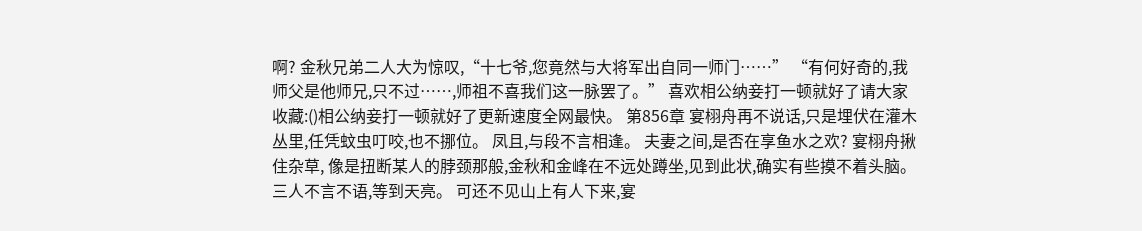啊? 金秋兄弟二人大为惊叹,“十七爷,您竟然与大将军出自同一师门……” “有何好奇的,我师父是他师兄,只不过……,师祖不喜我们这一脉罢了。” 喜欢相公纳妾打一顿就好了请大家收藏:()相公纳妾打一顿就好了更新速度全网最快。 第856章 宴栩舟再不说话,只是埋伏在灌木丛里,任凭蚊虫叮咬,也不挪位。 凤且,与段不言相逢。 夫妻之间,是否在享鱼水之欢? 宴栩舟揪住杂草, 像是扭断某人的脖颈那般,金秋和金峰在不远处蹲坐,见到此状,确实有些摸不着头脑。 三人不言不语,等到天亮。 可还不见山上有人下来,宴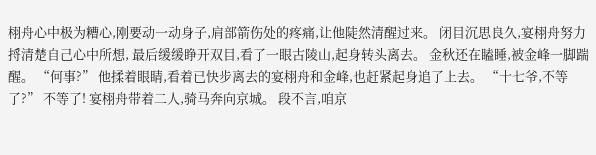栩舟心中极为糟心,刚要动一动身子,肩部箭伤处的疼痛,让他陡然清醒过来。 闭目沉思良久,宴栩舟努力捋清楚自己心中所想, 最后缓缓睁开双目,看了一眼古陵山,起身转头离去。 金秋还在瞌睡,被金峰一脚踹醒。 “何事?” 他揉着眼睛,看着已快步离去的宴栩舟和金峰,也赶紧起身追了上去。 “十七爷,不等了?” 不等了! 宴栩舟带着二人,骑马奔向京城。 段不言,咱京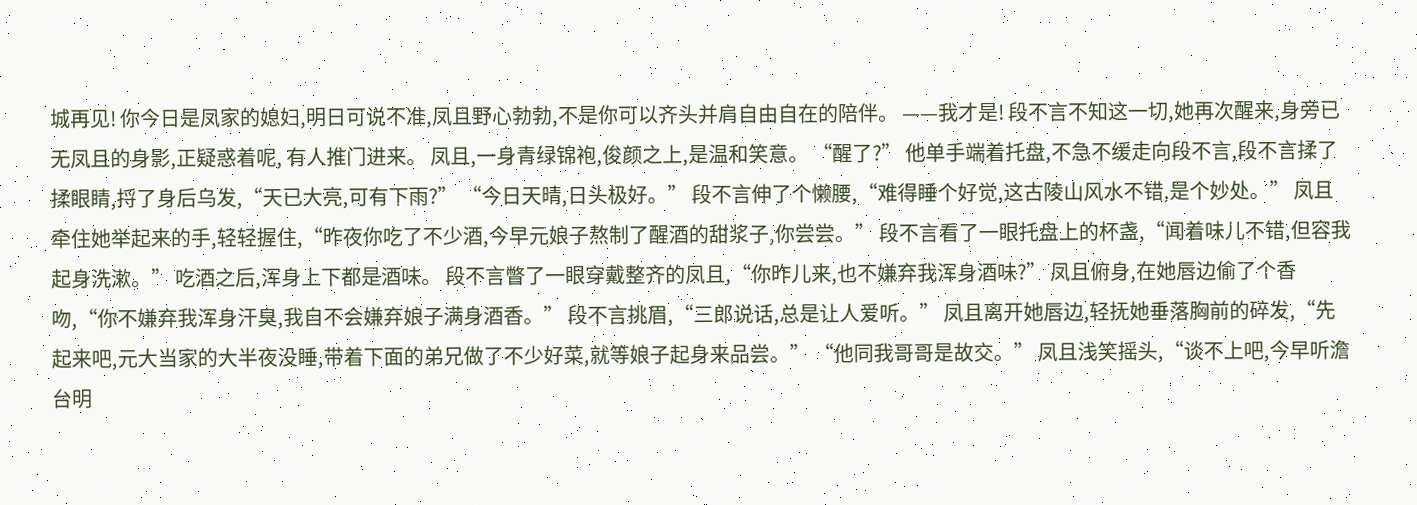城再见! 你今日是凤家的媳妇,明日可说不准,凤且野心勃勃,不是你可以齐头并肩自由自在的陪伴。 ——我才是! 段不言不知这一切,她再次醒来,身旁已无凤且的身影,正疑惑着呢, 有人推门进来。 凤且,一身青绿锦袍,俊颜之上,是温和笑意。 “醒了?” 他单手端着托盘,不急不缓走向段不言,段不言揉了揉眼睛,捋了身后乌发,“天已大亮,可有下雨?” “今日天晴,日头极好。” 段不言伸了个懒腰,“难得睡个好觉,这古陵山风水不错,是个妙处。” 凤且牵住她举起来的手,轻轻握住,“昨夜你吃了不少酒,今早元娘子熬制了醒酒的甜浆子,你尝尝。” 段不言看了一眼托盘上的杯盏,“闻着味儿不错,但容我起身洗漱。” 吃酒之后,浑身上下都是酒味。 段不言瞥了一眼穿戴整齐的凤且,“你昨儿来,也不嫌弃我浑身酒味?” 凤且俯身,在她唇边偷了个香吻,“你不嫌弃我浑身汗臭,我自不会嫌弃娘子满身酒香。” 段不言挑眉,“三郎说话,总是让人爱听。” 凤且离开她唇边,轻抚她垂落胸前的碎发,“先起来吧,元大当家的大半夜没睡,带着下面的弟兄做了不少好菜,就等娘子起身来品尝。” “他同我哥哥是故交。” 凤且浅笑摇头,“谈不上吧,今早听澹台明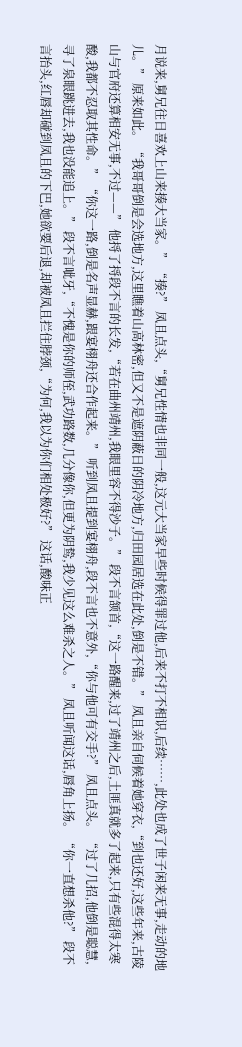月说来,舅兄往日喜欢上山来揍大当家。” “揍?” 凤且点头,“舅兄性情也非同一般,这元大当家早些时候得罪过他,后来不打不相识,后续……,此处也成了世子闲来无事,走动的地儿。” 原来如此。 “我哥哥倒是会选地方,这里瞧着山高林密,但又不是遮阴蔽日的阴冷地方,归田园居选在此处,倒是不错。” 凤且亲自伺候着她穿衣,“到也还好,这些年来,古陵山与官府还算相安无事,不过——” 他捋了捋段不言的长发,“若在曲州靖州,我眼里容不得沙子。” 段不言颔首,“这一路醒来,过了靖州之后,土匪真就多了起来,只有些混得太寒酸,我都不忍取其性命。” “你这一路,倒是名声显赫,跟宴栩舟还合作起来。” 听到凤且提到宴栩舟,段不言也不意外,“你与他可有交手?” 凤且点头。 “过了几招,他倒是聪慧,寻了泉眼跳进去,我也没能追上。” 段不言呲牙,“不愧是你的师侄,武功路数,几分像你,但更为阴鸷,我少见这么难杀之人。” 凤且听闻这话,唇角上扬。 “你一直想杀他?” 段不言抬头,红唇却碰到凤且的下巴,她欲要后退,却被凤且拦住脖颈,“为何,我以为你们相处极好?” 这话,酸味正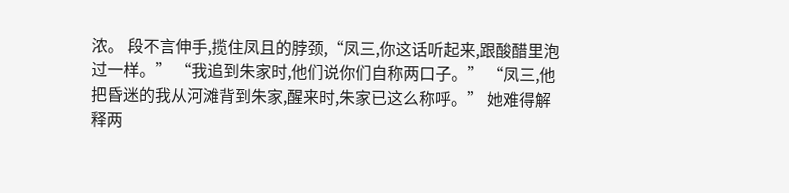浓。 段不言伸手,揽住凤且的脖颈,“凤三,你这话听起来,跟酸醋里泡过一样。” “我追到朱家时,他们说你们自称两口子。” “凤三,他把昏迷的我从河滩背到朱家,醒来时,朱家已这么称呼。” 她难得解释两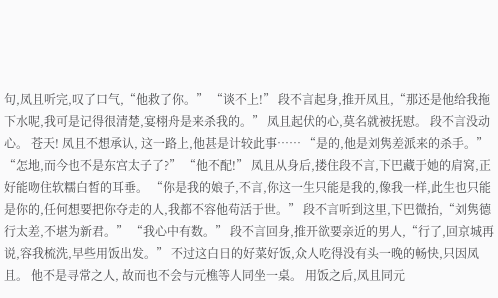句,凤且听完,叹了口气,“他救了你。” “谈不上!” 段不言起身,推开凤且,“那还是他给我拖下水呢,我可是记得很清楚,宴栩舟是来杀我的。” 凤且起伏的心,莫名就被抚慰。 段不言没动心。 苍天! 凤且不想承认, 这一路上,他甚是计较此事…… “是的,他是刘隽差派来的杀手。” “怎地,而今也不是东宫太子了?” “他不配!” 凤且从身后,搂住段不言,下巴藏于她的肩窝,正好能吻住软糯白皙的耳垂。 “你是我的娘子,不言,你这一生只能是我的,像我一样,此生也只能是你的,任何想要把你夺走的人,我都不容他苟活于世。” 段不言听到这里,下巴微抬,“刘隽德行太差,不堪为新君。” “我心中有数。” 段不言回身,推开欲要亲近的男人,“行了,回京城再说,容我梳洗,早些用饭出发。” 不过这白日的好菜好饭,众人吃得没有头一晚的畅快,只因凤且。 他不是寻常之人, 故而也不会与元樵等人同坐一桌。 用饭之后,凤且同元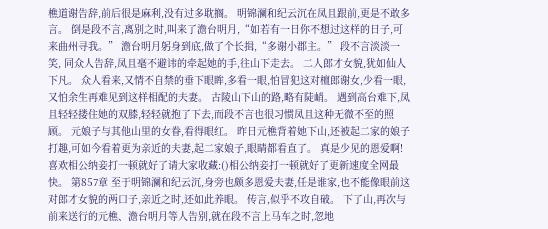樵道谢告辞,前后很是麻利,没有过多耽搁。 明锦澜和纪云沉在凤且跟前,更是不敢多言。 倒是段不言,离别之时,叫来了澹台明月,“如若有一日你不想过这样的日子,可来曲州寻我。” 澹台明月躬身到底,做了个长揖,“多谢小郡主。” 段不言淡淡一笑, 同众人告辞,凤且毫不避讳的牵起她的手,往山下走去。 二人郎才女貌,犹如仙人下凡。 众人看来,又情不自禁的垂下眼眸,多看一眼,怕冒犯这对檀郎谢女,少看一眼,又怕余生再难见到这样相配的夫妻。 古陵山下山的路,略有陡峭。 遇到高台难下,凤且轻轻搂住她的双膝,轻轻就抱了下去,而段不言也很习惯凤且这种无微不至的照顾。 元娘子与其他山里的女眷,看得眼红。 昨日元樵背着她下山,还被起二家的娘子打趣,可如今看着更为亲近的夫妻,起二家娘子,眼睛都看直了。 真是少见的恩爱啊! 喜欢相公纳妾打一顿就好了请大家收藏:()相公纳妾打一顿就好了更新速度全网最快。 第857章 至于明锦澜和纪云沉,身旁也颇多恩爱夫妻,任是谁家,也不能像眼前这对郎才女貌的两口子,亲近之时,还如此养眼。 传言,似乎不攻自破。 下了山,再次与前来送行的元樵、澹台明月等人告别,就在段不言上马车之时,忽地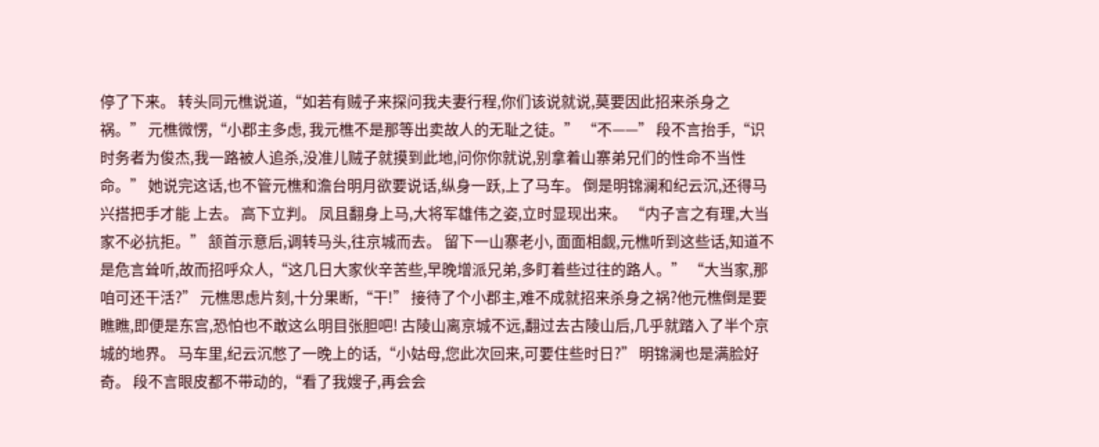停了下来。 转头同元樵说道,“如若有贼子来探问我夫妻行程,你们该说就说,莫要因此招来杀身之祸。” 元樵微愣,“小郡主多虑, 我元樵不是那等出卖故人的无耻之徒。” “不——” 段不言抬手,“识时务者为俊杰,我一路被人追杀,没准儿贼子就摸到此地,问你你就说,别拿着山寨弟兄们的性命不当性命。” 她说完这话,也不管元樵和澹台明月欲要说话,纵身一跃,上了马车。 倒是明锦澜和纪云沉,还得马兴搭把手才能 上去。 高下立判。 凤且翻身上马,大将军雄伟之姿,立时显现出来。 “内子言之有理,大当家不必抗拒。” 颔首示意后,调转马头,往京城而去。 留下一山寨老小, 面面相觑,元樵听到这些话,知道不是危言耸听,故而招呼众人,“这几日大家伙辛苦些,早晚增派兄弟,多盯着些过往的路人。” “大当家,那咱可还干活?” 元樵思虑片刻,十分果断,“干!” 接待了个小郡主,难不成就招来杀身之祸?他元樵倒是要瞧瞧,即便是东宫,恐怕也不敢这么明目张胆吧! 古陵山离京城不远,翻过去古陵山后,几乎就踏入了半个京城的地界。 马车里,纪云沉憋了一晚上的话,“小姑母,您此次回来,可要住些时日?” 明锦澜也是满脸好奇。 段不言眼皮都不带动的,“看了我嫂子,再会会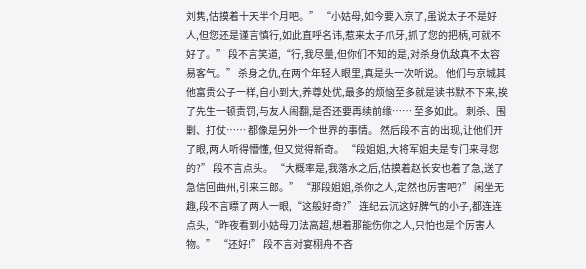刘隽,估摸着十天半个月吧。” “小姑母,如今要入京了,虽说太子不是好人,但您还是谨言慎行,如此直呼名讳,惹来太子爪牙,抓了您的把柄,可就不好了。” 段不言笑道,“行,我尽量,但你们不知的是,对杀身仇敌真不太容易客气。” 杀身之仇,在两个年轻人眼里,真是头一次听说。 他们与京城其他富贵公子一样,自小到大,养尊处优,最多的烦恼至多就是读书默不下来,挨了先生一顿责罚,与友人闹翻,是否还要再续前缘…… 至多如此。 刺杀、围剿、打仗…… 都像是另外一个世界的事情。 然后段不言的出现,让他们开了眼,两人听得懵懂, 但又觉得新奇。 “段姐姐,大将军姐夫是专门来寻您的?” 段不言点头。 “大概率是,我落水之后,估摸着赵长安也着了急,送了急信回曲州,引来三郎。” “那段姐姐,杀你之人,定然也厉害吧?” 闲坐无趣,段不言瞟了两人一眼,“这般好奇?” 连纪云沉这好脾气的小子,都连连点头,“昨夜看到小姑母刀法高超,想着那能伤你之人,只怕也是个厉害人物。” “还好!” 段不言对宴栩舟不吝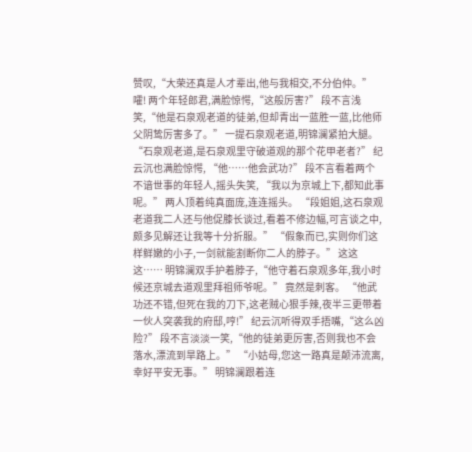赞叹,“大荣还真是人才辈出,他与我相交,不分伯仲。” 嚯! 两个年轻郎君,满脸惊愕,“这般厉害?” 段不言浅笑,“他是石泉观老道的徒弟,但却青出一蓝胜一蓝,比他师父阴鸷厉害多了。” 一提石泉观老道,明锦澜紧拍大腿。 “石泉观老道,是石泉观里守破道观的那个花甲老者?” 纪云沉也满脸惊愕, “他……他会武功?” 段不言看着两个不谙世事的年轻人,摇头失笑, “我以为京城上下,都知此事呢。” 两人顶着纯真面庞,连连摇头。 “段姐姐,这石泉观老道我二人还与他促膝长谈过,看着不修边幅,可言谈之中,颇多见解还让我等十分折服。” “假象而已,实则你们这样鲜嫩的小子,一剑就能割断你二人的脖子。” 这这这…… 明锦澜双手护着脖子,“他守着石泉观多年,我小时候还京城去道观里拜祖师爷呢。” 竟然是刺客。 “他武功还不错,但死在我的刀下,这老贼心狠手辣,夜半三更带着一伙人突袭我的府邸,哼!” 纪云沉听得双手捂嘴,“这么凶险?” 段不言淡淡一笑,“他的徒弟更厉害,否则我也不会落水,漂流到旱路上。” “小姑母,您这一路真是颠沛流离,幸好平安无事。” 明锦澜跟着连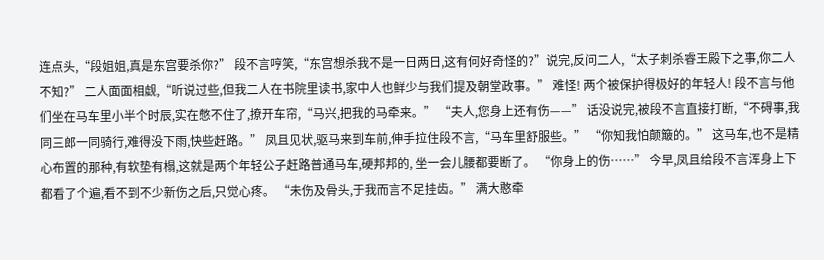连点头,“段姐姐,真是东宫要杀你?” 段不言哼笑,“东宫想杀我不是一日两日,这有何好奇怪的?”说完,反问二人,“太子刺杀睿王殿下之事,你二人不知?” 二人面面相觑,“听说过些,但我二人在书院里读书,家中人也鲜少与我们提及朝堂政事。” 难怪! 两个被保护得极好的年轻人! 段不言与他们坐在马车里小半个时辰,实在憋不住了,撩开车帘,“马兴,把我的马牵来。” “夫人,您身上还有伤——” 话没说完,被段不言直接打断,“不碍事,我同三郎一同骑行,难得没下雨,快些赶路。” 凤且见状,驱马来到车前,伸手拉住段不言,“马车里舒服些。” “你知我怕颠簸的。” 这马车,也不是精心布置的那种,有软垫有榻,这就是两个年轻公子赶路普通马车,硬邦邦的, 坐一会儿腰都要断了。 “你身上的伤……” 今早,凤且给段不言浑身上下都看了个遍,看不到不少新伤之后,只觉心疼。 “未伤及骨头,于我而言不足挂齿。” 满大憨牵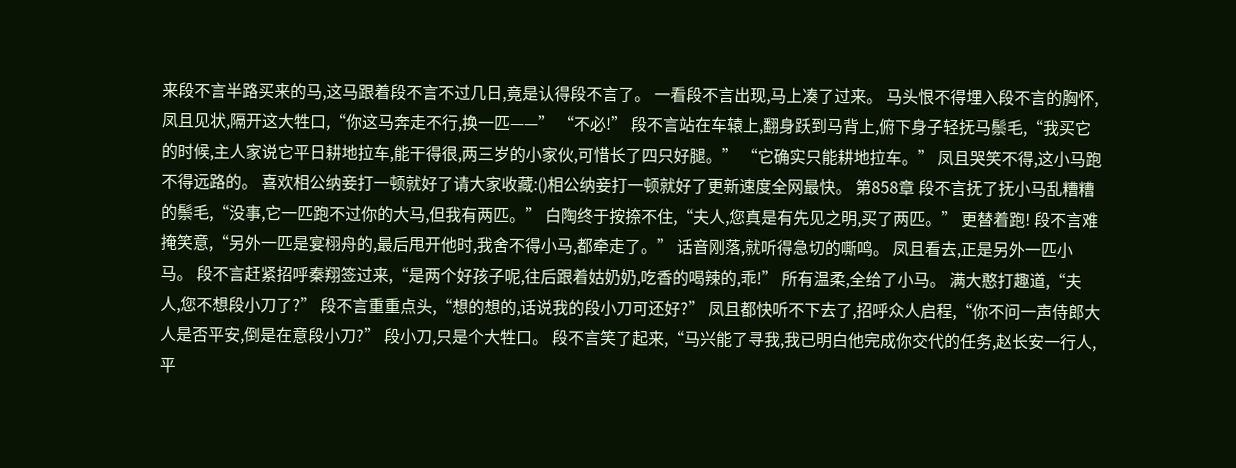来段不言半路买来的马,这马跟着段不言不过几日,竟是认得段不言了。 一看段不言出现,马上凑了过来。 马头恨不得埋入段不言的胸怀,凤且见状,隔开这大牲口,“你这马奔走不行,换一匹——” “不必!” 段不言站在车辕上,翻身跃到马背上,俯下身子轻抚马鬃毛,“我买它的时候,主人家说它平日耕地拉车,能干得很,两三岁的小家伙,可惜长了四只好腿。” “它确实只能耕地拉车。” 凤且哭笑不得,这小马跑不得远路的。 喜欢相公纳妾打一顿就好了请大家收藏:()相公纳妾打一顿就好了更新速度全网最快。 第858章 段不言抚了抚小马乱糟糟的鬃毛,“没事,它一匹跑不过你的大马,但我有两匹。” 白陶终于按捺不住,“夫人,您真是有先见之明,买了两匹。” 更替着跑! 段不言难掩笑意,“另外一匹是宴栩舟的,最后甩开他时,我舍不得小马,都牵走了。” 话音刚落,就听得急切的嘶鸣。 凤且看去,正是另外一匹小马。 段不言赶紧招呼秦翔签过来,“是两个好孩子呢,往后跟着姑奶奶,吃香的喝辣的,乖!” 所有温柔,全给了小马。 满大憨打趣道,“夫人,您不想段小刀了?” 段不言重重点头,“想的想的,话说我的段小刀可还好?” 凤且都快听不下去了,招呼众人启程,“你不问一声侍郎大人是否平安,倒是在意段小刀?” 段小刀,只是个大牲口。 段不言笑了起来,“马兴能了寻我,我已明白他完成你交代的任务,赵长安一行人,平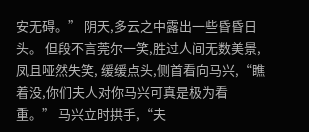安无碍。” 阴天,多云之中露出一些昏昏日头。 但段不言莞尔一笑,胜过人间无数美景,凤且哑然失笑, 缓缓点头,侧首看向马兴,“瞧着没,你们夫人对你马兴可真是极为看重。” 马兴立时拱手,“夫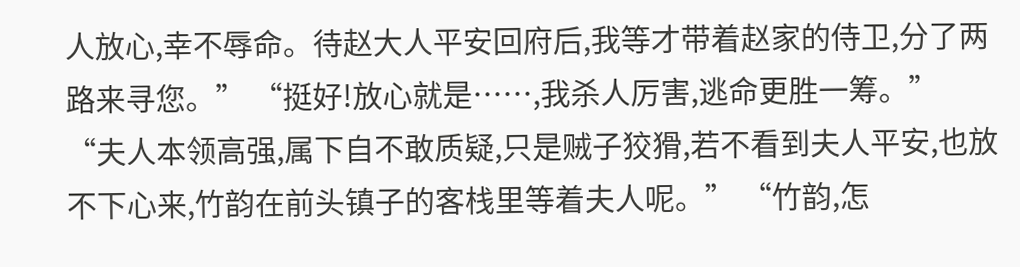人放心,幸不辱命。待赵大人平安回府后,我等才带着赵家的侍卫,分了两路来寻您。” “挺好!放心就是……,我杀人厉害,逃命更胜一筹。” “夫人本领高强,属下自不敢质疑,只是贼子狡猾,若不看到夫人平安,也放不下心来,竹韵在前头镇子的客栈里等着夫人呢。” “竹韵,怎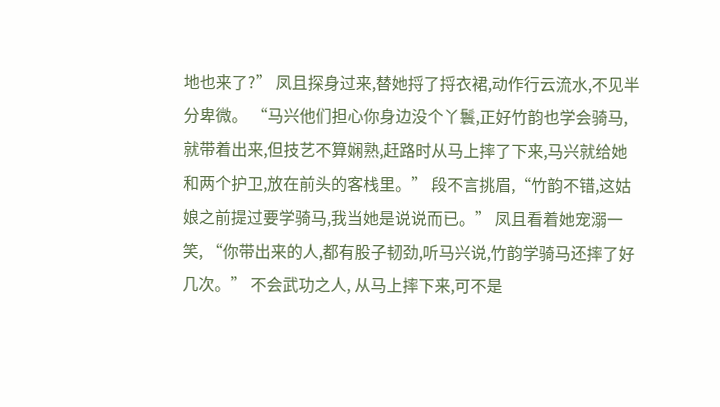地也来了?” 凤且探身过来,替她捋了捋衣裙,动作行云流水,不见半分卑微。 “马兴他们担心你身边没个丫鬟,正好竹韵也学会骑马,就带着出来,但技艺不算娴熟,赶路时从马上摔了下来,马兴就给她和两个护卫,放在前头的客栈里。” 段不言挑眉,“竹韵不错,这姑娘之前提过要学骑马,我当她是说说而已。” 凤且看着她宠溺一笑, “你带出来的人,都有股子韧劲,听马兴说,竹韵学骑马还摔了好几次。” 不会武功之人, 从马上摔下来,可不是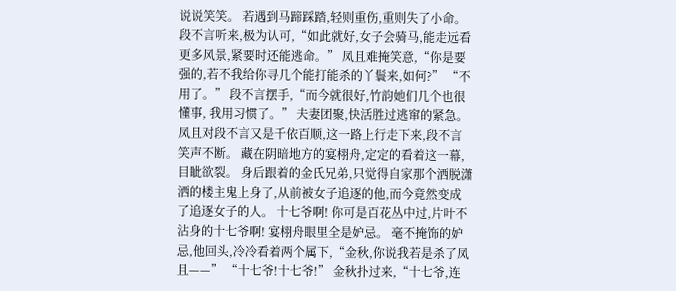说说笑笑。 若遇到马蹄踩踏,轻则重伤,重则失了小命。 段不言听来,极为认可,“如此就好,女子会骑马,能走远看更多风景,紧要时还能逃命。” 凤且难掩笑意,“你是要强的,若不我给你寻几个能打能杀的丫鬟来,如何?” “不用了。” 段不言摆手,“而今就很好,竹韵她们几个也很懂事, 我用习惯了。” 夫妻团聚,快活胜过逃窜的紧急。 凤且对段不言又是千依百顺,这一路上行走下来,段不言笑声不断。 藏在阴暗地方的宴栩舟,定定的看着这一幕,目眦欲裂。 身后跟着的金氏兄弟,只觉得自家那个洒脱潇洒的楼主鬼上身了,从前被女子追逐的他,而今竟然变成了追逐女子的人。 十七爷啊! 你可是百花丛中过,片叶不沾身的十七爷啊! 宴栩舟眼里全是妒忌。 毫不掩饰的妒忌,他回头,冷冷看着两个属下,“金秋,你说我若是杀了凤且——” “十七爷!十七爷!” 金秋扑过来,“十七爷,连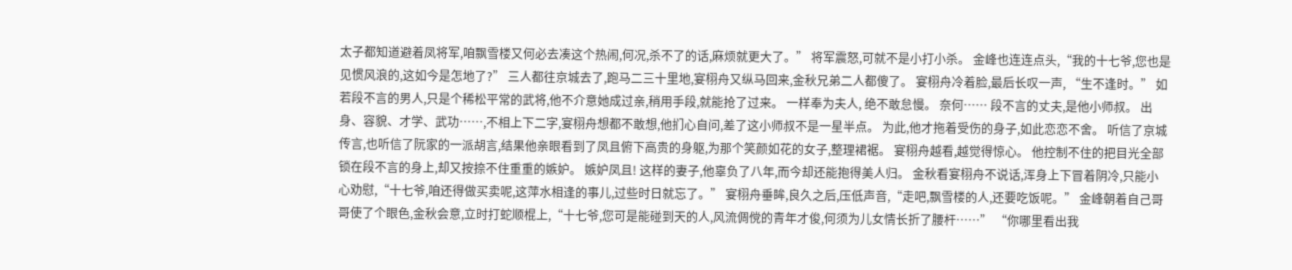太子都知道避着凤将军,咱飘雪楼又何必去凑这个热闹,何况,杀不了的话,麻烦就更大了。” 将军震怒,可就不是小打小杀。 金峰也连连点头,“我的十七爷,您也是见惯风浪的,这如今是怎地了?” 三人都往京城去了,跑马二三十里地,宴栩舟又纵马回来,金秋兄弟二人都傻了。 宴栩舟冷着脸,最后长叹一声, “生不逢时。” 如若段不言的男人,只是个稀松平常的武将,他不介意她成过亲,稍用手段,就能抢了过来。 一样奉为夫人, 绝不敢怠慢。 奈何…… 段不言的丈夫,是他小师叔。 出身、容貌、才学、武功……,不相上下二字,宴栩舟想都不敢想,他扪心自问,差了这小师叔不是一星半点。 为此,他才拖着受伤的身子,如此恋恋不舍。 听信了京城传言,也听信了阮家的一派胡言,结果他亲眼看到了凤且俯下高贵的身躯,为那个笑颜如花的女子,整理裙裾。 宴栩舟越看,越觉得惊心。 他控制不住的把目光全部锁在段不言的身上,却又按捺不住重重的嫉妒。 嫉妒凤且! 这样的妻子,他辜负了八年,而今却还能抱得美人归。 金秋看宴栩舟不说话,浑身上下冒着阴冷,只能小心劝慰,“十七爷,咱还得做买卖呢,这萍水相逢的事儿,过些时日就忘了。” 宴栩舟垂眸,良久之后,压低声音,“走吧,飘雪楼的人,还要吃饭呢。” 金峰朝着自己哥哥使了个眼色,金秋会意,立时打蛇顺棍上,“十七爷,您可是能碰到天的人,风流倜傥的青年才俊,何须为儿女情长折了腰杆……” “你哪里看出我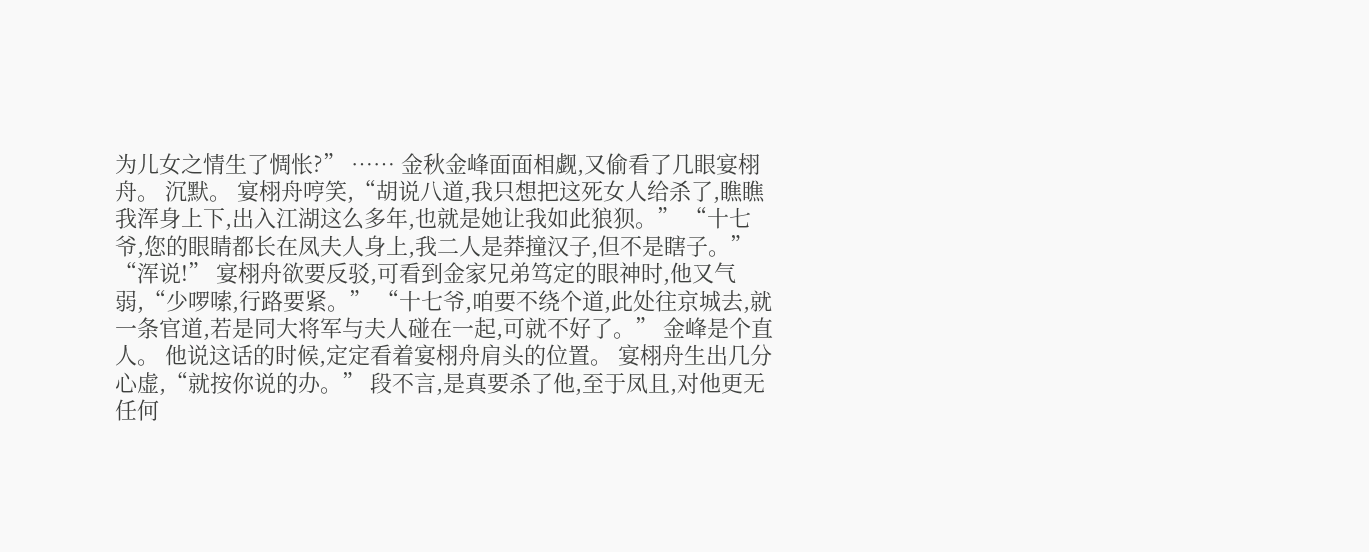为儿女之情生了惆怅?” …… 金秋金峰面面相觑,又偷看了几眼宴栩舟。 沉默。 宴栩舟哼笑,“胡说八道,我只想把这死女人给杀了,瞧瞧我浑身上下,出入江湖这么多年,也就是她让我如此狼狈。” “十七爷,您的眼睛都长在凤夫人身上,我二人是莽撞汉子,但不是瞎子。” “浑说!” 宴栩舟欲要反驳,可看到金家兄弟笃定的眼神时,他又气弱,“少啰嗦,行路要紧。” “十七爷,咱要不绕个道,此处往京城去,就一条官道,若是同大将军与夫人碰在一起,可就不好了。” 金峰是个直人。 他说这话的时候,定定看着宴栩舟肩头的位置。 宴栩舟生出几分心虚,“就按你说的办。” 段不言,是真要杀了他,至于凤且,对他更无任何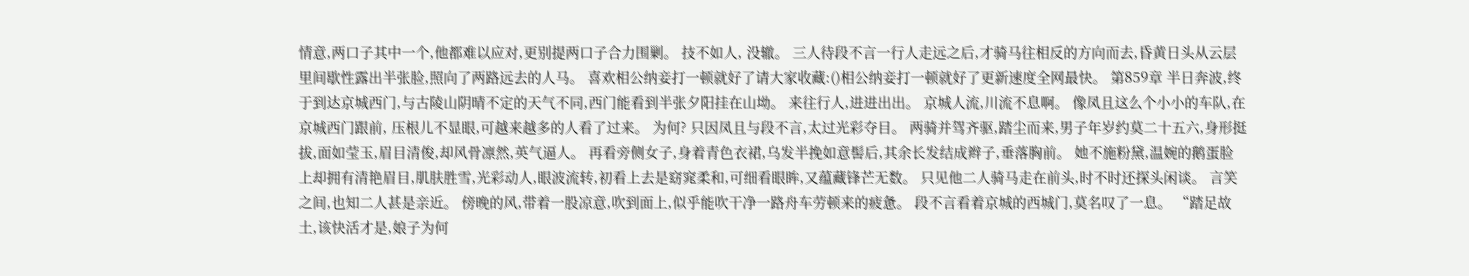情意,两口子其中一个,他都难以应对,更别提两口子合力围剿。 技不如人, 没辙。 三人待段不言一行人走远之后,才骑马往相反的方向而去,昏黄日头从云层里间歇性露出半张脸,照向了两路远去的人马。 喜欢相公纳妾打一顿就好了请大家收藏:()相公纳妾打一顿就好了更新速度全网最快。 第859章 半日奔波,终于到达京城西门,与古陵山阴晴不定的天气不同,西门能看到半张夕阳挂在山坳。 来往行人,进进出出。 京城人流,川流不息啊。 像凤且这么个小小的车队,在京城西门跟前, 压根儿不显眼,可越来越多的人看了过来。 为何? 只因凤且与段不言,太过光彩夺目。 两骑并驾齐驱,踏尘而来,男子年岁约莫二十五六,身形挺拔,面如莹玉,眉目清俊,却风骨凛然,英气逼人。 再看旁侧女子,身着青色衣裙,乌发半挽如意髻后,其余长发结成辫子,垂落胸前。 她不施粉黛,温婉的鹅蛋脸上却拥有清艳眉目,肌肤胜雪,光彩动人,眼波流转,初看上去是窈窕柔和,可细看眼眸,又蕴藏锋芒无数。 只见他二人骑马走在前头,时不时还探头闲谈。 言笑之间,也知二人甚是亲近。 傍晚的风,带着一股凉意,吹到面上,似乎能吹干净一路舟车劳顿来的疲惫。 段不言看着京城的西城门,莫名叹了一息。 “踏足故土,该快活才是,娘子为何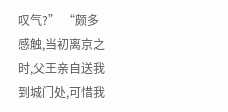叹气?” “颇多感触,当初离京之时,父王亲自送我到城门处,可惜我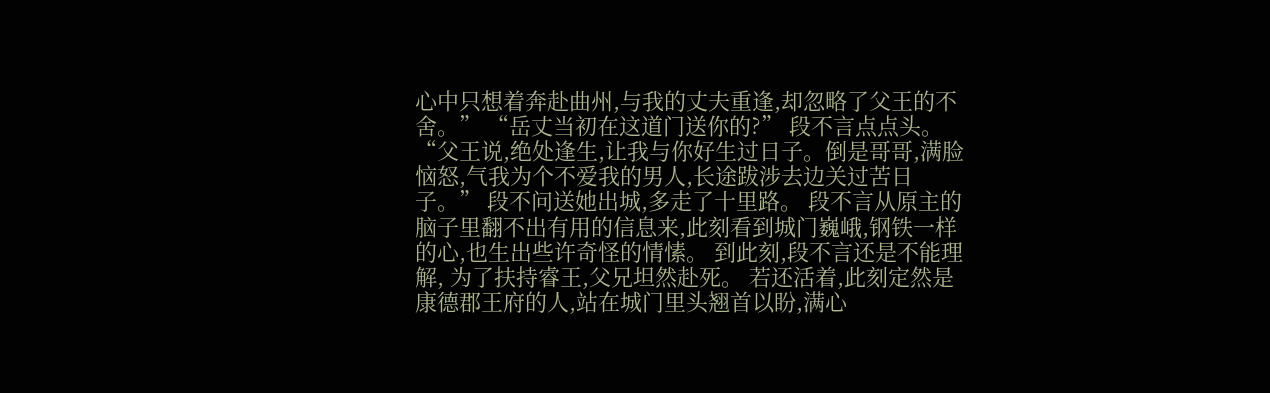心中只想着奔赴曲州,与我的丈夫重逢,却忽略了父王的不舍。” “岳丈当初在这道门送你的?” 段不言点点头。 “父王说,绝处逢生,让我与你好生过日子。倒是哥哥,满脸恼怒,气我为个不爱我的男人,长途跋涉去边关过苦日子。” 段不问送她出城,多走了十里路。 段不言从原主的脑子里翻不出有用的信息来,此刻看到城门巍峨,钢铁一样的心,也生出些许奇怪的情愫。 到此刻,段不言还是不能理解, 为了扶持睿王,父兄坦然赴死。 若还活着,此刻定然是康德郡王府的人,站在城门里头翘首以盼,满心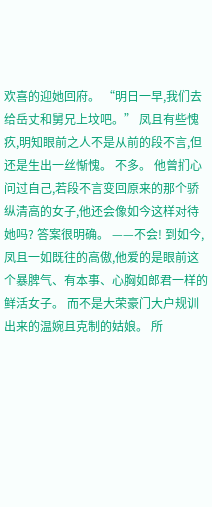欢喜的迎她回府。 “明日一早,我们去给岳丈和舅兄上坟吧。” 凤且有些愧疚,明知眼前之人不是从前的段不言,但还是生出一丝惭愧。 不多。 他曾扪心问过自己,若段不言变回原来的那个骄纵清高的女子,他还会像如今这样对待她吗? 答案很明确。 ——不会! 到如今,凤且一如既往的高傲,他爱的是眼前这个暴脾气、有本事、心胸如郎君一样的鲜活女子。 而不是大荣豪门大户规训出来的温婉且克制的姑娘。 所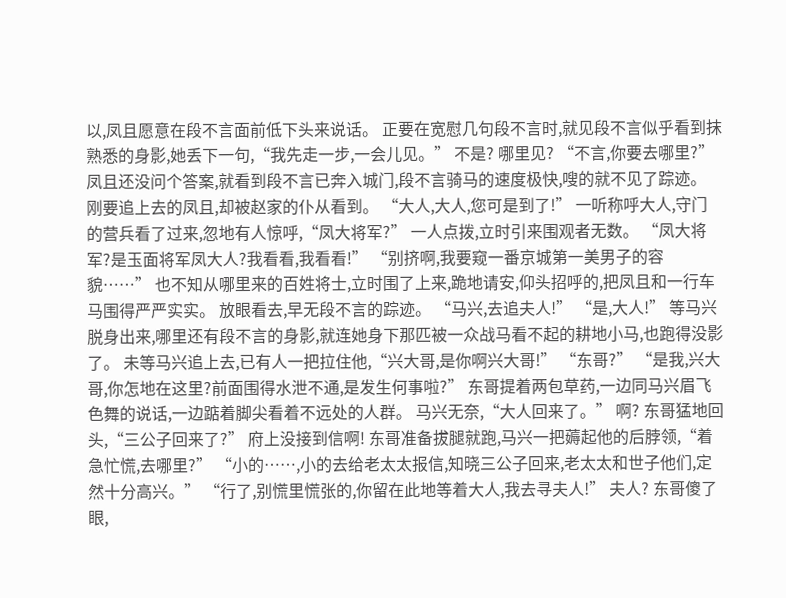以,凤且愿意在段不言面前低下头来说话。 正要在宽慰几句段不言时,就见段不言似乎看到抹熟悉的身影,她丢下一句,“我先走一步,一会儿见。” 不是? 哪里见? “不言,你要去哪里?” 凤且还没问个答案,就看到段不言已奔入城门,段不言骑马的速度极快,嗖的就不见了踪迹。 刚要追上去的凤且,却被赵家的仆从看到。 “大人,大人,您可是到了!” 一听称呼大人,守门的营兵看了过来,忽地有人惊呼,“凤大将军?” 一人点拨,立时引来围观者无数。 “凤大将军?是玉面将军凤大人?我看看,我看看!” “别挤啊,我要窥一番京城第一美男子的容貌……” 也不知从哪里来的百姓将士,立时围了上来,跪地请安,仰头招呼的,把凤且和一行车马围得严严实实。 放眼看去,早无段不言的踪迹。 “马兴,去追夫人!” “是,大人!” 等马兴脱身出来,哪里还有段不言的身影,就连她身下那匹被一众战马看不起的耕地小马,也跑得没影了。 未等马兴追上去,已有人一把拉住他,“兴大哥,是你啊兴大哥!” “东哥?” “是我,兴大哥,你怎地在这里?前面围得水泄不通,是发生何事啦?” 东哥提着两包草药,一边同马兴眉飞色舞的说话,一边踮着脚尖看着不远处的人群。 马兴无奈,“大人回来了。” 啊? 东哥猛地回头,“三公子回来了?” 府上没接到信啊! 东哥准备拔腿就跑,马兴一把薅起他的后脖领,“着急忙慌,去哪里?” “小的……,小的去给老太太报信,知晓三公子回来,老太太和世子他们,定然十分高兴。” “行了,别慌里慌张的,你留在此地等着大人,我去寻夫人!” 夫人? 东哥傻了眼,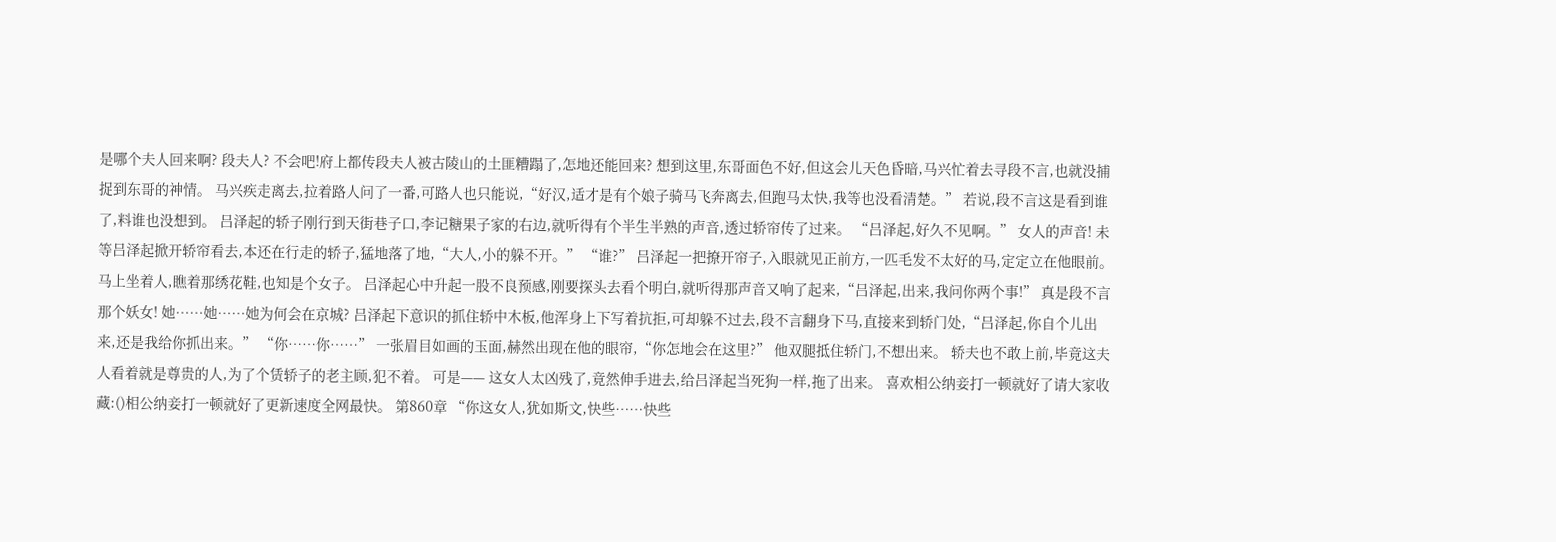是哪个夫人回来啊? 段夫人? 不会吧!府上都传段夫人被古陵山的土匪糟蹋了,怎地还能回来? 想到这里,东哥面色不好,但这会儿天色昏暗,马兴忙着去寻段不言,也就没捕捉到东哥的神情。 马兴疾走离去,拉着路人问了一番,可路人也只能说,“好汉,适才是有个娘子骑马飞奔离去,但跑马太快,我等也没看清楚。” 若说,段不言这是看到谁了,料谁也没想到。 吕泽起的轿子刚行到天街巷子口,李记糖果子家的右边,就听得有个半生半熟的声音,透过轿帘传了过来。 “吕泽起,好久不见啊。” 女人的声音! 未等吕泽起掀开轿帘看去,本还在行走的轿子,猛地落了地,“大人,小的躲不开。” “谁?” 吕泽起一把撩开帘子,入眼就见正前方,一匹毛发不太好的马,定定立在他眼前。 马上坐着人,瞧着那绣花鞋,也知是个女子。 吕泽起心中升起一股不良预感,刚要探头去看个明白,就听得那声音又响了起来,“吕泽起,出来,我问你两个事!” 真是段不言那个妖女! 她……她……她为何会在京城? 吕泽起下意识的抓住轿中木板,他浑身上下写着抗拒,可却躲不过去,段不言翻身下马,直接来到轿门处,“吕泽起,你自个儿出来,还是我给你抓出来。” “你……你……” 一张眉目如画的玉面,赫然出现在他的眼帘,“你怎地会在这里?” 他双腿抵住轿门,不想出来。 轿夫也不敢上前,毕竟这夫人看着就是尊贵的人,为了个赁轿子的老主顾,犯不着。 可是—— 这女人太凶残了,竟然伸手进去,给吕泽起当死狗一样,拖了出来。 喜欢相公纳妾打一顿就好了请大家收藏:()相公纳妾打一顿就好了更新速度全网最快。 第860章 “你这女人,犹如斯文,快些……快些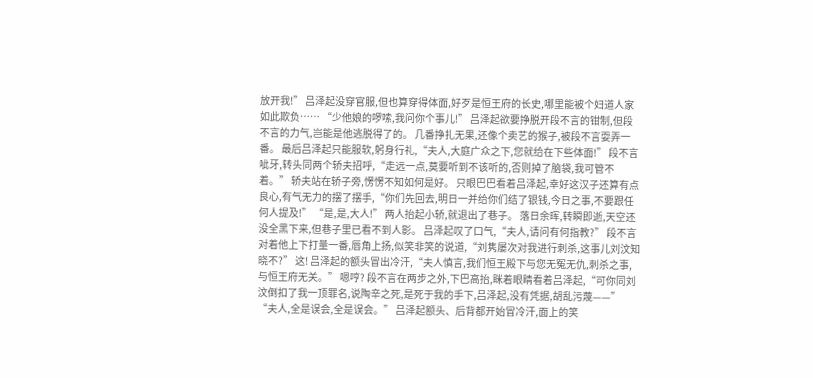放开我!” 吕泽起没穿官服,但也算穿得体面,好歹是恒王府的长史,哪里能被个妇道人家如此欺负…… “少他娘的啰嗦,我问你个事儿!” 吕泽起欲要挣脱开段不言的钳制,但段不言的力气,岂能是他逃脱得了的。 几番挣扎无果,还像个卖艺的猴子,被段不言耍弄一番。 最后吕泽起只能服软,躬身行礼,“夫人,大庭广众之下,您就给在下些体面!” 段不言呲牙,转头同两个轿夫招呼,“走远一点,莫要听到不该听的,否则掉了脑袋,我可管不着。” 轿夫站在轿子旁,愣愣不知如何是好。 只眼巴巴看着吕泽起,幸好这汉子还算有点良心,有气无力的摆了摆手,“你们先回去,明日一并给你们结了银钱,今日之事,不要跟任何人提及!” “是,是,大人!” 两人抬起小轿,就退出了巷子。 落日余晖,转瞬即逝,天空还没全黑下来,但巷子里已看不到人影。 吕泽起叹了口气,“夫人,请问有何指教?” 段不言对着他上下打量一番,唇角上扬,似笑非笑的说道,“刘隽屡次对我进行刺杀,这事儿刘汶知晓不?” 这! 吕泽起的额头冒出冷汗,“夫人慎言,我们恒王殿下与您无冤无仇,刺杀之事,与恒王府无关。” 嗯哼? 段不言在两步之外,下巴高抬,眯着眼睛看着吕泽起,“可你同刘汶倒扣了我一顶罪名,说陶辛之死,是死于我的手下,吕泽起,没有凭据,胡乱污蔑——” “夫人,全是误会,全是误会。” 吕泽起额头、后背都开始冒冷汗,面上的笑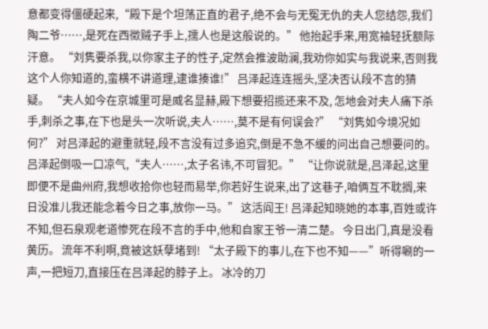意都变得僵硬起来,“殿下是个坦荡正直的君子,绝不会与无冤无仇的夫人您结怨,我们陶二爷……,是死在西徵贼子手上,孺人也是这般说的。” 他抬起手来,用宽袖轻抚额际汗意。 “刘隽要杀我,以你家主子的性子,定然会推波助澜,我劝你如实与我说来,否则我这个人你知道的,蛮横不讲道理,逮谁揍谁!” 吕泽起连连摇头,坚决否认段不言的猜疑。 “夫人如今在京城里可是威名显赫,殿下想要招揽还来不及, 怎地会对夫人痛下杀手,刺杀之事,在下也是头一次听说,夫人……,莫不是有何误会?” “刘隽如今境况如何?” 对吕泽起的避重就轻,段不言没有过多追究,倒是不急不缓的问出自己想要问的。 吕泽起倒吸一口凉气,“夫人……,太子名讳,不可冒犯。” “让你说就是,吕泽起,这里即便不是曲州府,我想收拾你也轻而易举,你若好生说来,出了这巷子,咱俩互不耽搁,来日没准儿我还能念着今日之事,放你一马。” 这活阎王! 吕泽起知晓她的本事,百姓或许不知,但石泉观老道惨死在段不言的手中,他和自家王爷一清二楚。 今日出门,真是没看黄历。 流年不利啊,竟被这妖孽堵到! “太子殿下的事儿,在下也不知——”听得唰的一声,一把短刀,直接压在吕泽起的脖子上。 冰冷的刀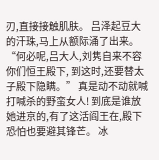刃,直接接触肌肤。 吕泽起豆大的汗珠,马上从额际涌了出来。 “何必呢,吕大人,刘隽自来不容你们恒王殿下, 到这时,还要替太子殿下隐瞒。” 真是动不动就喊打喊杀的野蛮女人! 到底是谁放她进京的,有了这活阎王在,殿下恐怕也要避其锋芒。 冰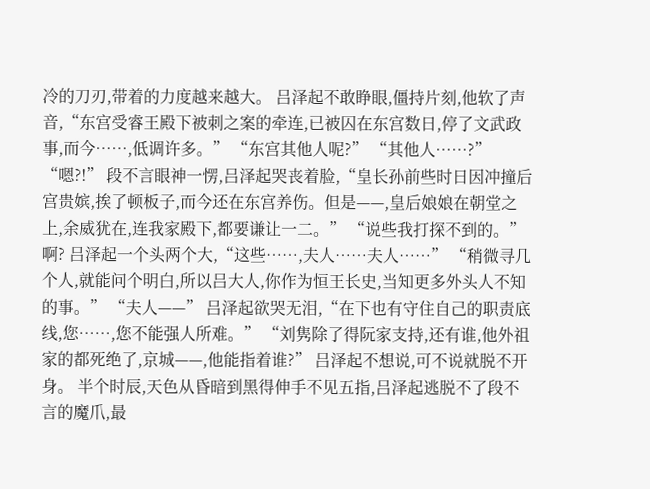冷的刀刃,带着的力度越来越大。 吕泽起不敢睁眼,僵持片刻,他软了声音,“东宫受睿王殿下被刺之案的牵连,已被囚在东宫数日,停了文武政事,而今……,低调许多。” “东宫其他人呢?” “其他人……?” “嗯?!” 段不言眼神一愣,吕泽起哭丧着脸,“皇长孙前些时日因冲撞后宫贵嫔,挨了顿板子,而今还在东宫养伤。但是——,皇后娘娘在朝堂之上,余威犹在,连我家殿下,都要谦让一二。” “说些我打探不到的。” 啊? 吕泽起一个头两个大,“这些……,夫人……夫人……” “稍微寻几个人,就能问个明白,所以吕大人,你作为恒王长史,当知更多外头人不知的事。” “夫人——” 吕泽起欲哭无泪,“在下也有守住自己的职责底线,您……,您不能强人所难。” “刘隽除了得阮家支持,还有谁,他外祖家的都死绝了,京城——,他能指着谁?” 吕泽起不想说,可不说就脱不开身。 半个时辰,天色从昏暗到黑得伸手不见五指,吕泽起逃脱不了段不言的魔爪,最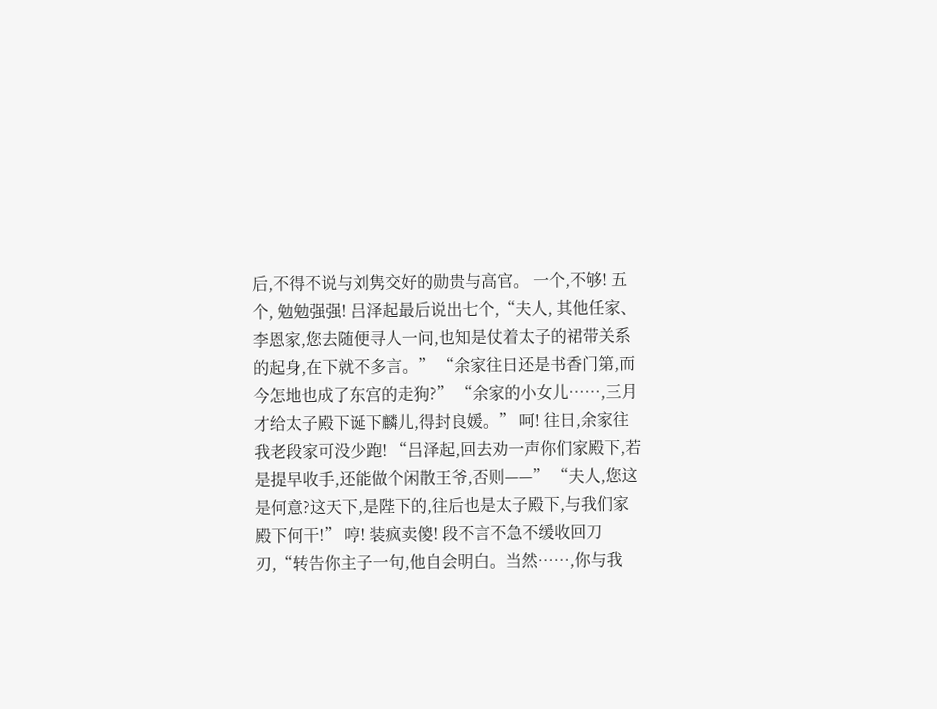后,不得不说与刘隽交好的勋贵与高官。 一个,不够! 五个, 勉勉强强! 吕泽起最后说出七个,“夫人, 其他任家、李恩家,您去随便寻人一问,也知是仗着太子的裙带关系的起身,在下就不多言。” “余家往日还是书香门第,而今怎地也成了东宫的走狗?” “余家的小女儿……,三月才给太子殿下诞下麟儿,得封良媛。” 呵! 往日,余家往我老段家可没少跑! “吕泽起,回去劝一声你们家殿下,若是提早收手,还能做个闲散王爷,否则——” “夫人,您这是何意?这天下,是陛下的,往后也是太子殿下,与我们家殿下何干!” 哼! 装疯卖傻! 段不言不急不缓收回刀刃,“转告你主子一句,他自会明白。当然……,你与我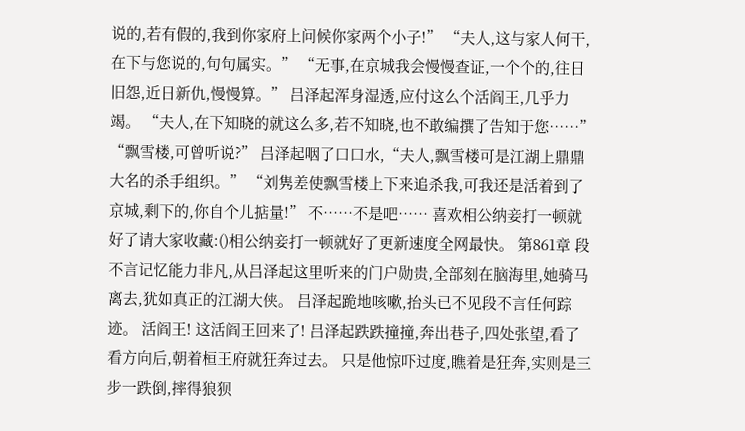说的,若有假的,我到你家府上问候你家两个小子!” “夫人,这与家人何干,在下与您说的,句句属实。” “无事,在京城我会慢慢查证,一个个的,往日旧怨,近日新仇,慢慢算。” 吕泽起浑身湿透,应付这么个活阎王,几乎力竭。 “夫人,在下知晓的就这么多,若不知晓,也不敢编撰了告知于您……” “飘雪楼,可曾听说?” 吕泽起咽了口口水,“夫人,飘雪楼可是江湖上鼎鼎大名的杀手组织。” “刘隽差使飘雪楼上下来追杀我,可我还是活着到了京城,剩下的,你自个儿掂量!” 不……不是吧…… 喜欢相公纳妾打一顿就好了请大家收藏:()相公纳妾打一顿就好了更新速度全网最快。 第861章 段不言记忆能力非凡,从吕泽起这里听来的门户勋贵,全部刻在脑海里,她骑马离去,犹如真正的江湖大侠。 吕泽起跪地咳嗽,抬头已不见段不言任何踪迹。 活阎王! 这活阎王回来了! 吕泽起跌跌撞撞,奔出巷子,四处张望,看了看方向后,朝着桓王府就狂奔过去。 只是他惊吓过度,瞧着是狂奔,实则是三步一跌倒,摔得狼狈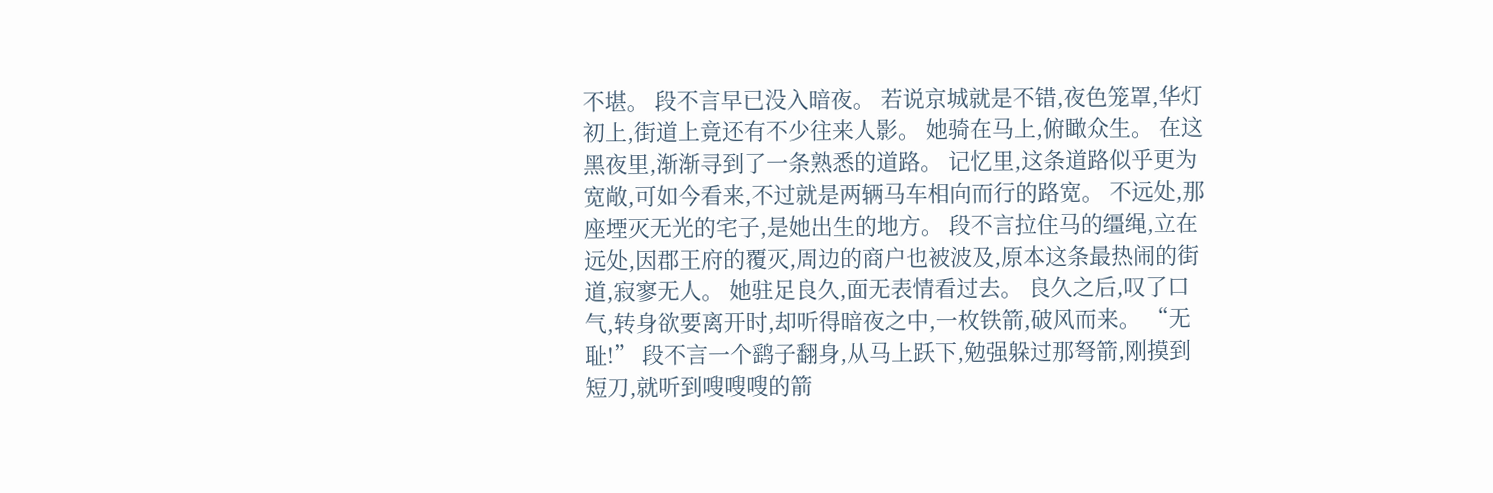不堪。 段不言早已没入暗夜。 若说京城就是不错,夜色笼罩,华灯初上,街道上竟还有不少往来人影。 她骑在马上,俯瞰众生。 在这黑夜里,渐渐寻到了一条熟悉的道路。 记忆里,这条道路似乎更为宽敞,可如今看来,不过就是两辆马车相向而行的路宽。 不远处,那座堙灭无光的宅子,是她出生的地方。 段不言拉住马的缰绳,立在远处,因郡王府的覆灭,周边的商户也被波及,原本这条最热闹的街道,寂寥无人。 她驻足良久,面无表情看过去。 良久之后,叹了口气,转身欲要离开时,却听得暗夜之中,一枚铁箭,破风而来。 “无耻!” 段不言一个鹞子翻身,从马上跃下,勉强躲过那弩箭,刚摸到短刀,就听到嗖嗖嗖的箭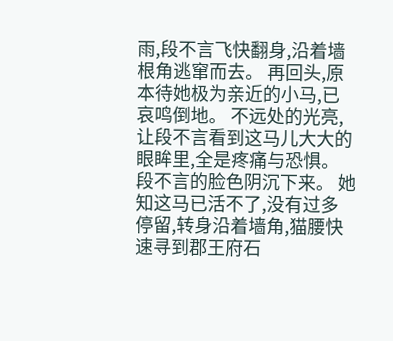雨,段不言飞快翻身,沿着墙根角逃窜而去。 再回头,原本待她极为亲近的小马,已哀鸣倒地。 不远处的光亮,让段不言看到这马儿大大的眼眸里,全是疼痛与恐惧。 段不言的脸色阴沉下来。 她知这马已活不了,没有过多停留,转身沿着墙角,猫腰快速寻到郡王府石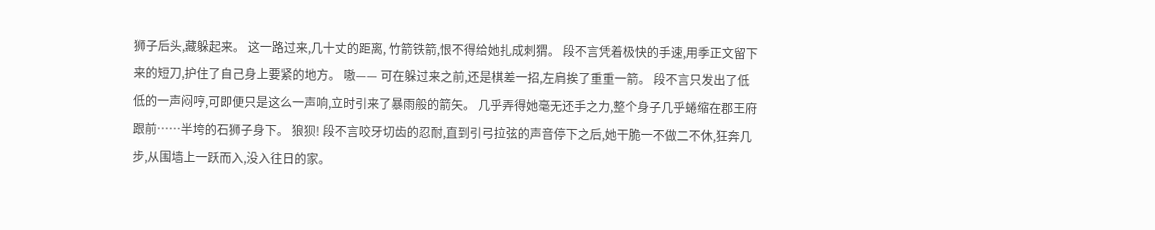狮子后头,藏躲起来。 这一路过来,几十丈的距离, 竹箭铁箭,恨不得给她扎成刺猬。 段不言凭着极快的手速,用季正文留下来的短刀,护住了自己身上要紧的地方。 嗷—— 可在躲过来之前,还是棋差一招,左肩挨了重重一箭。 段不言只发出了低低的一声闷哼,可即便只是这么一声响,立时引来了暴雨般的箭矢。 几乎弄得她毫无还手之力,整个身子几乎蜷缩在郡王府跟前……半垮的石狮子身下。 狼狈! 段不言咬牙切齿的忍耐,直到引弓拉弦的声音停下之后,她干脆一不做二不休,狂奔几步,从围墙上一跃而入,没入往日的家。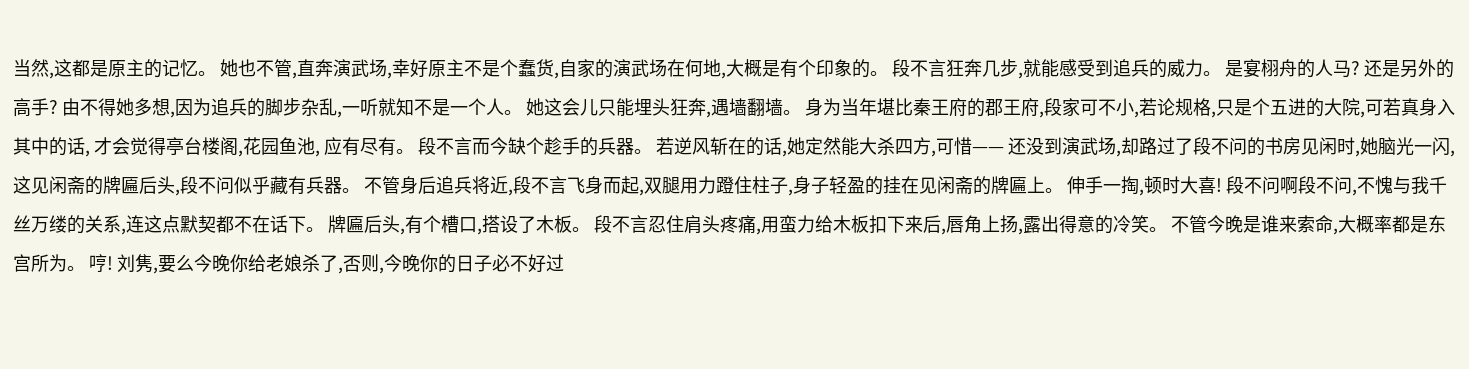当然,这都是原主的记忆。 她也不管,直奔演武场,幸好原主不是个蠢货,自家的演武场在何地,大概是有个印象的。 段不言狂奔几步,就能感受到追兵的威力。 是宴栩舟的人马? 还是另外的高手? 由不得她多想,因为追兵的脚步杂乱,一听就知不是一个人。 她这会儿只能埋头狂奔,遇墙翻墙。 身为当年堪比秦王府的郡王府,段家可不小,若论规格,只是个五进的大院,可若真身入其中的话, 才会觉得亭台楼阁,花园鱼池, 应有尽有。 段不言而今缺个趁手的兵器。 若逆风斩在的话,她定然能大杀四方,可惜—— 还没到演武场,却路过了段不问的书房见闲时,她脑光一闪,这见闲斋的牌匾后头,段不问似乎藏有兵器。 不管身后追兵将近,段不言飞身而起,双腿用力蹬住柱子,身子轻盈的挂在见闲斋的牌匾上。 伸手一掏,顿时大喜! 段不问啊段不问,不愧与我千丝万缕的关系,连这点默契都不在话下。 牌匾后头,有个槽口,搭设了木板。 段不言忍住肩头疼痛,用蛮力给木板扣下来后,唇角上扬,露出得意的冷笑。 不管今晚是谁来索命,大概率都是东宫所为。 哼! 刘隽,要么今晚你给老娘杀了,否则,今晚你的日子必不好过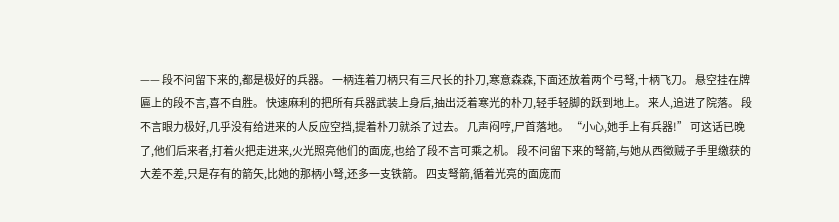—— 段不问留下来的,都是极好的兵器。 一柄连着刀柄只有三尺长的扑刀,寒意森森,下面还放着两个弓弩,十柄飞刀。 悬空挂在牌匾上的段不言,喜不自胜。 快速麻利的把所有兵器武装上身后,抽出泛着寒光的朴刀,轻手轻脚的跃到地上。 来人,追进了院落。 段不言眼力极好,几乎没有给进来的人反应空挡,提着朴刀就杀了过去。 几声闷哼,尸首落地。 “小心,她手上有兵器!” 可这话已晚了,他们后来者,打着火把走进来,火光照亮他们的面庞,也给了段不言可乘之机。 段不问留下来的弩箭,与她从西徵贼子手里缴获的大差不差,只是存有的箭矢,比她的那柄小弩,还多一支铁箭。 四支弩箭,循着光亮的面庞而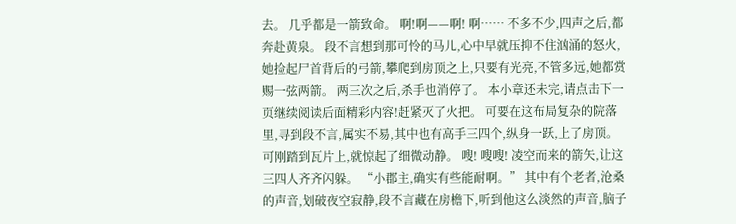去。 几乎都是一箭致命。 啊!啊——啊! 啊…… 不多不少,四声之后,都奔赴黄泉。 段不言想到那可怜的马儿,心中早就压抑不住汹涌的怒火,她捡起尸首背后的弓箭,攀爬到房顶之上,只要有光亮,不管多远,她都赏赐一弦两箭。 两三次之后,杀手也消停了。 本小章还未完,请点击下一页继续阅读后面精彩内容!赶紧灭了火把。 可要在这布局复杂的院落里,寻到段不言,属实不易,其中也有高手三四个,纵身一跃,上了房顶。 可刚踏到瓦片上,就惊起了细微动静。 嗖! 嗖嗖! 凌空而来的箭矢,让这三四人齐齐闪躲。 “小郡主,确实有些能耐啊。” 其中有个老者,沧桑的声音,划破夜空寂静,段不言藏在房檐下,听到他这么淡然的声音,脑子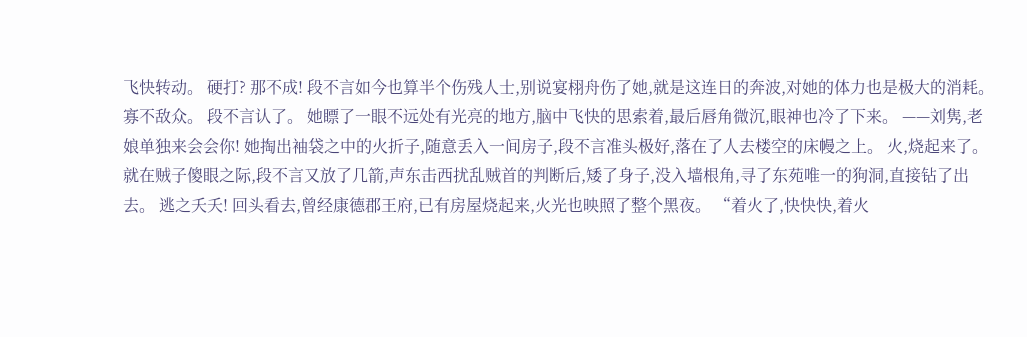飞快转动。 硬打? 那不成! 段不言如今也算半个伤残人士,别说宴栩舟伤了她,就是这连日的奔波,对她的体力也是极大的消耗。 寡不敌众。 段不言认了。 她瞟了一眼不远处有光亮的地方,脑中飞快的思索着,最后唇角微沉,眼神也冷了下来。 ——刘隽,老娘单独来会会你! 她掏出袖袋之中的火折子,随意丢入一间房子,段不言准头极好,落在了人去楼空的床幔之上。 火,烧起来了。 就在贼子傻眼之际,段不言又放了几箭,声东击西扰乱贼首的判断后,矮了身子,没入墙根角,寻了东苑唯一的狗洞,直接钻了出去。 逃之夭夭! 回头看去,曾经康德郡王府,已有房屋烧起来,火光也映照了整个黑夜。 “着火了,快快快,着火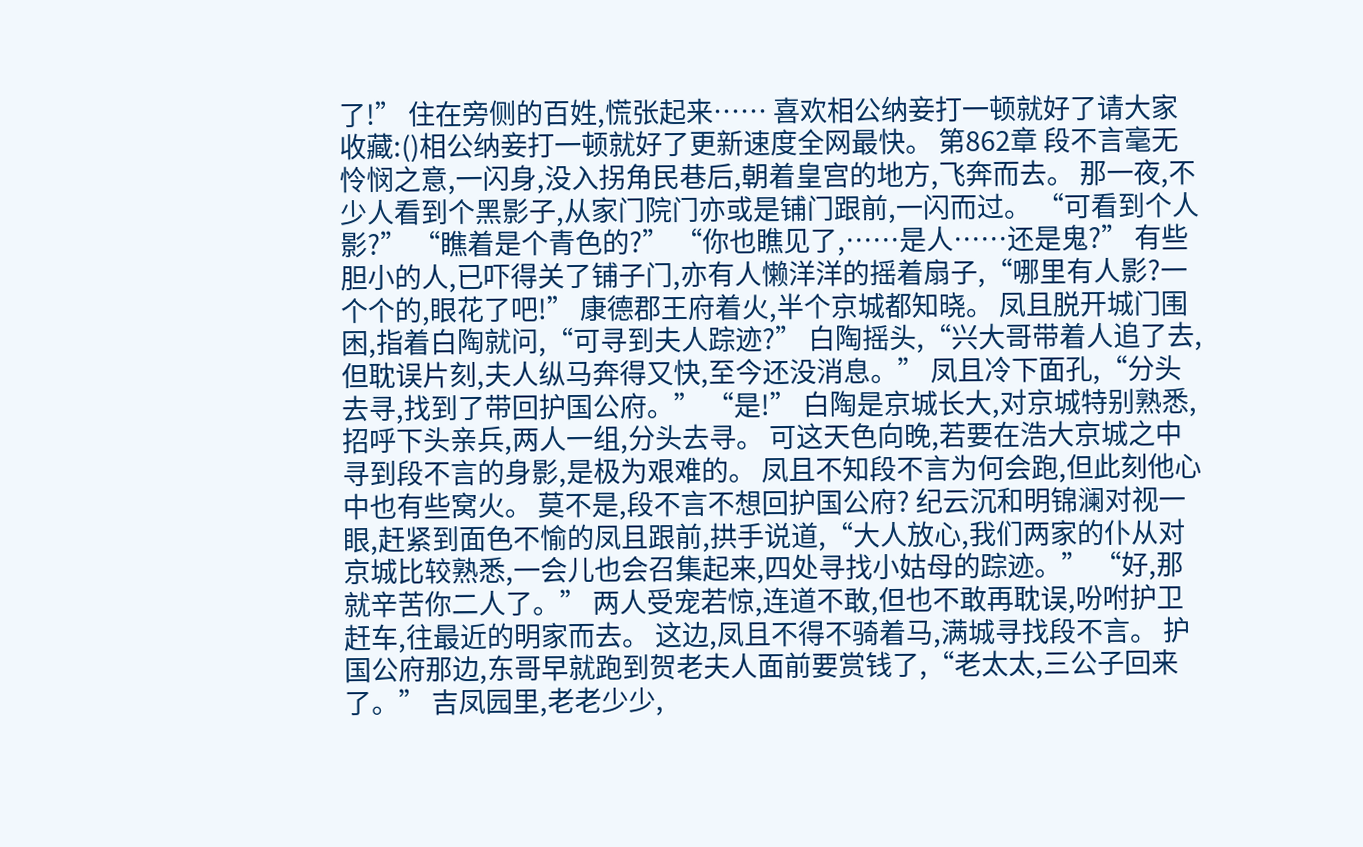了!” 住在旁侧的百姓,慌张起来…… 喜欢相公纳妾打一顿就好了请大家收藏:()相公纳妾打一顿就好了更新速度全网最快。 第862章 段不言毫无怜悯之意,一闪身,没入拐角民巷后,朝着皇宫的地方,飞奔而去。 那一夜,不少人看到个黑影子,从家门院门亦或是铺门跟前,一闪而过。 “可看到个人影?” “瞧着是个青色的?” “你也瞧见了,……是人……还是鬼?” 有些胆小的人,已吓得关了铺子门,亦有人懒洋洋的摇着扇子,“哪里有人影?一个个的,眼花了吧!” 康德郡王府着火,半个京城都知晓。 凤且脱开城门围困,指着白陶就问,“可寻到夫人踪迹?” 白陶摇头,“兴大哥带着人追了去,但耽误片刻,夫人纵马奔得又快,至今还没消息。” 凤且冷下面孔,“分头去寻,找到了带回护国公府。” “是!” 白陶是京城长大,对京城特别熟悉,招呼下头亲兵,两人一组,分头去寻。 可这天色向晚,若要在浩大京城之中寻到段不言的身影,是极为艰难的。 凤且不知段不言为何会跑,但此刻他心中也有些窝火。 莫不是,段不言不想回护国公府? 纪云沉和明锦澜对视一眼,赶紧到面色不愉的凤且跟前,拱手说道,“大人放心,我们两家的仆从对京城比较熟悉,一会儿也会召集起来,四处寻找小姑母的踪迹。” “好,那就辛苦你二人了。” 两人受宠若惊,连道不敢,但也不敢再耽误,吩咐护卫赶车,往最近的明家而去。 这边,凤且不得不骑着马,满城寻找段不言。 护国公府那边,东哥早就跑到贺老夫人面前要赏钱了,“老太太,三公子回来了。” 吉凤园里,老老少少,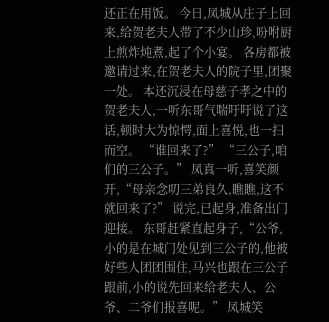还正在用饭。 今日,凤城从庄子上回来,给贺老夫人带了不少山珍,吩咐厨上煎炸炖煮,起了个小宴。 各房都被邀请过来,在贺老夫人的院子里,团聚一处。 本还沉浸在母慈子孝之中的贺老夫人,一听东哥气喘吁吁说了这话,顿时大为惊愕,面上喜悦,也一扫而空。 “谁回来了?” “三公子,咱们的三公子。” 凤真一听,喜笑颜开,“母亲念叨三弟良久,瞧瞧,这不就回来了?” 说完,已起身,准备出门迎接。 东哥赶紧直起身子,“公爷,小的是在城门处见到三公子的,他被好些人团团围住,马兴也跟在三公子跟前,小的说先回来给老夫人、公爷、二爷们报喜呢。” 凤城笑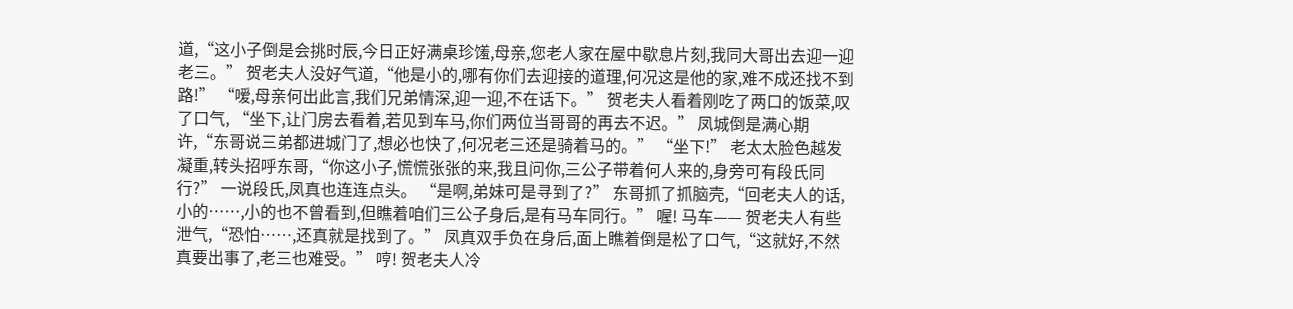道,“这小子倒是会挑时辰,今日正好满桌珍馐,母亲,您老人家在屋中歇息片刻,我同大哥出去迎一迎老三。” 贺老夫人没好气道,“他是小的,哪有你们去迎接的道理,何况这是他的家,难不成还找不到路!” “嗳,母亲何出此言,我们兄弟情深,迎一迎,不在话下。” 贺老夫人看着刚吃了两口的饭菜,叹了口气, “坐下,让门房去看着,若见到车马,你们两位当哥哥的再去不迟。” 凤城倒是满心期许,“东哥说三弟都进城门了,想必也快了,何况老三还是骑着马的。” “坐下!” 老太太脸色越发凝重,转头招呼东哥,“你这小子,慌慌张张的来,我且问你,三公子带着何人来的,身旁可有段氏同行?” 一说段氏,凤真也连连点头。 “是啊,弟妹可是寻到了?” 东哥抓了抓脑壳,“回老夫人的话,小的……,小的也不曾看到,但瞧着咱们三公子身后,是有马车同行。” 喔! 马车—— 贺老夫人有些泄气,“恐怕……,还真就是找到了。” 凤真双手负在身后,面上瞧着倒是松了口气,“这就好,不然真要出事了,老三也难受。” 哼! 贺老夫人冷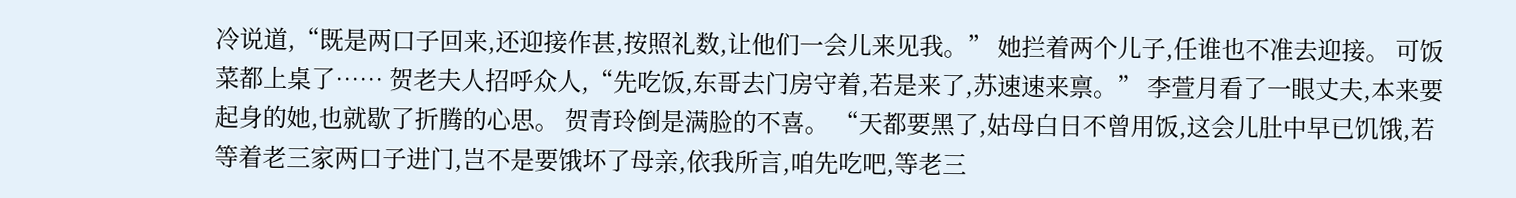冷说道,“既是两口子回来,还迎接作甚,按照礼数,让他们一会儿来见我。” 她拦着两个儿子,任谁也不准去迎接。 可饭菜都上桌了…… 贺老夫人招呼众人,“先吃饭,东哥去门房守着,若是来了,苏速速来禀。” 李萱月看了一眼丈夫,本来要起身的她,也就歇了折腾的心思。 贺青玲倒是满脸的不喜。 “天都要黑了,姑母白日不曾用饭,这会儿肚中早已饥饿,若等着老三家两口子进门,岂不是要饿坏了母亲,依我所言,咱先吃吧,等老三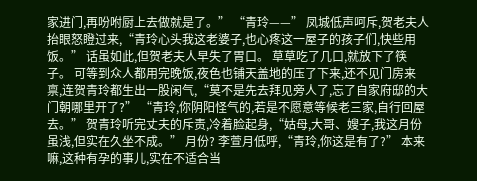家进门,再吩咐厨上去做就是了。” “青玲——” 凤城低声呵斥,贺老夫人抬眼怒瞪过来,“青玲心头我这老婆子,也心疼这一屋子的孩子们,快些用饭。” 话虽如此,但贺老夫人早失了胃口。 草草吃了几口,就放下了筷子。 可等到众人都用完晚饭,夜色也铺天盖地的压了下来,还不见门房来禀,连贺青玲都生出一股闲气,“莫不是先去拜见旁人了,忘了自家府邸的大门朝哪里开了?” “青玲,你阴阳怪气的,若是不愿意等候老三家,自行回屋去。” 贺青玲听完丈夫的斥责,冷着脸起身,“姑母,大哥、嫂子,我这月份虽浅,但实在久坐不成。” 月份? 李萱月低呼,“青玲,你这是有了?” 本来嘛,这种有孕的事儿,实在不适合当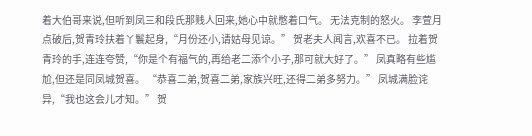着大伯哥来说,但听到凤三和段氏那贱人回来,她心中就憋着口气。 无法克制的怒火。 李萱月点破后,贺青玲扶着丫鬟起身,“月份还小,请姑母见谅。” 贺老夫人闻言,欢喜不已。 拉着贺青玲的手,连连夸赞,“你是个有福气的,再给老二添个小子,那可就大好了。” 凤真略有些尴尬,但还是同凤城贺喜。 “恭喜二弟,贺喜二弟,家族兴旺,还得二弟多努力。” 凤城满脸诧异,“我也这会儿才知。” 贺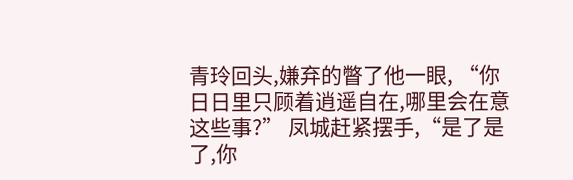青玲回头,嫌弃的瞥了他一眼, “你日日里只顾着逍遥自在,哪里会在意这些事?” 凤城赶紧摆手,“是了是了,你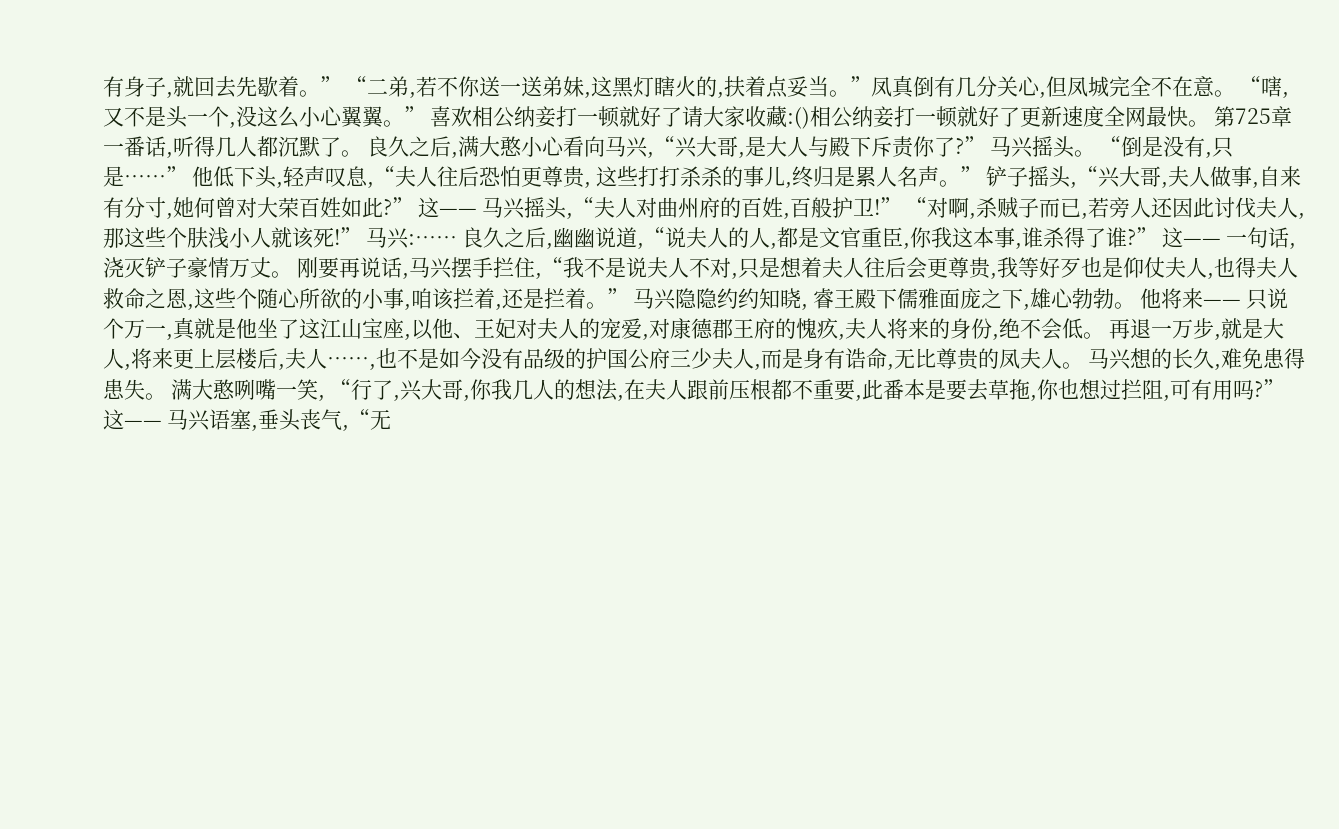有身子,就回去先歇着。” “二弟,若不你送一送弟妹,这黑灯瞎火的,扶着点妥当。”凤真倒有几分关心,但凤城完全不在意。 “嗐,又不是头一个,没这么小心翼翼。” 喜欢相公纳妾打一顿就好了请大家收藏:()相公纳妾打一顿就好了更新速度全网最快。 第725章 一番话,听得几人都沉默了。 良久之后,满大憨小心看向马兴,“兴大哥,是大人与殿下斥责你了?” 马兴摇头。 “倒是没有,只是……” 他低下头,轻声叹息,“夫人往后恐怕更尊贵, 这些打打杀杀的事儿,终归是累人名声。” 铲子摇头,“兴大哥,夫人做事,自来有分寸,她何曾对大荣百姓如此?” 这—— 马兴摇头,“夫人对曲州府的百姓,百般护卫!” “对啊,杀贼子而已,若旁人还因此讨伐夫人,那这些个肤浅小人就该死!” 马兴:…… 良久之后,幽幽说道,“说夫人的人,都是文官重臣,你我这本事,谁杀得了谁?” 这—— 一句话,浇灭铲子豪情万丈。 刚要再说话,马兴摆手拦住,“我不是说夫人不对,只是想着夫人往后会更尊贵,我等好歹也是仰仗夫人,也得夫人救命之恩,这些个随心所欲的小事,咱该拦着,还是拦着。” 马兴隐隐约约知晓, 睿王殿下儒雅面庞之下,雄心勃勃。 他将来—— 只说个万一,真就是他坐了这江山宝座,以他、王妃对夫人的宠爱,对康德郡王府的愧疚,夫人将来的身份,绝不会低。 再退一万步,就是大人,将来更上层楼后,夫人……,也不是如今没有品级的护国公府三少夫人,而是身有诰命,无比尊贵的凤夫人。 马兴想的长久,难免患得患失。 满大憨咧嘴一笑, “行了,兴大哥,你我几人的想法,在夫人跟前压根都不重要,此番本是要去草拖,你也想过拦阻,可有用吗?” 这—— 马兴语塞,垂头丧气,“无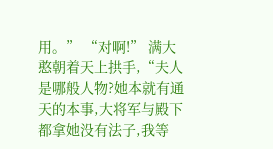用。” “对啊!” 满大憨朝着天上拱手,“夫人是哪般人物?她本就有通天的本事,大将军与殿下都拿她没有法子,我等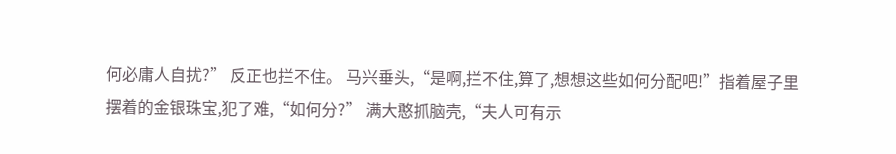何必庸人自扰?” 反正也拦不住。 马兴垂头,“是啊,拦不住,算了,想想这些如何分配吧!”指着屋子里摆着的金银珠宝,犯了难,“如何分?” 满大憨抓脑壳,“夫人可有示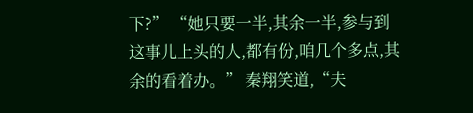下?” “她只要一半,其余一半,参与到这事儿上头的人,都有份,咱几个多点,其余的看着办。” 秦翔笑道,“夫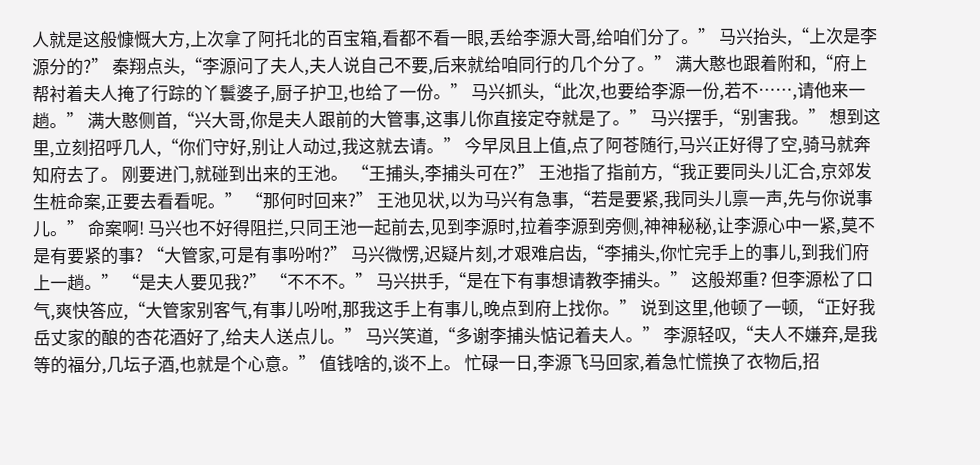人就是这般慷慨大方,上次拿了阿托北的百宝箱,看都不看一眼,丢给李源大哥,给咱们分了。” 马兴抬头,“上次是李源分的?” 秦翔点头,“李源问了夫人,夫人说自己不要,后来就给咱同行的几个分了。” 满大憨也跟着附和,“府上帮衬着夫人掩了行踪的丫鬟婆子,厨子护卫,也给了一份。” 马兴抓头,“此次,也要给李源一份,若不……,请他来一趟。” 满大憨侧首,“兴大哥,你是夫人跟前的大管事,这事儿你直接定夺就是了。” 马兴摆手,“别害我。” 想到这里,立刻招呼几人,“你们守好,别让人动过,我这就去请。” 今早凤且上值,点了阿苍随行,马兴正好得了空,骑马就奔知府去了。 刚要进门,就碰到出来的王池。 “王捕头,李捕头可在?” 王池指了指前方,“我正要同头儿汇合,京郊发生桩命案,正要去看看呢。” “那何时回来?” 王池见状,以为马兴有急事,“若是要紧,我同头儿禀一声,先与你说事儿。” 命案啊! 马兴也不好得阻拦,只同王池一起前去,见到李源时,拉着李源到旁侧,神神秘秘,让李源心中一紧,莫不是有要紧的事? “大管家,可是有事吩咐?” 马兴微愣,迟疑片刻,才艰难启齿,“李捕头,你忙完手上的事儿,到我们府上一趟。” “是夫人要见我?” “不不不。” 马兴拱手,“是在下有事想请教李捕头。” 这般郑重? 但李源松了口气,爽快答应,“大管家别客气,有事儿吩咐,那我这手上有事儿,晚点到府上找你。” 说到这里,他顿了一顿, “正好我岳丈家的酿的杏花酒好了,给夫人送点儿。” 马兴笑道,“多谢李捕头惦记着夫人。” 李源轻叹,“夫人不嫌弃,是我等的福分,几坛子酒,也就是个心意。” 值钱啥的,谈不上。 忙碌一日,李源飞马回家,着急忙慌换了衣物后,招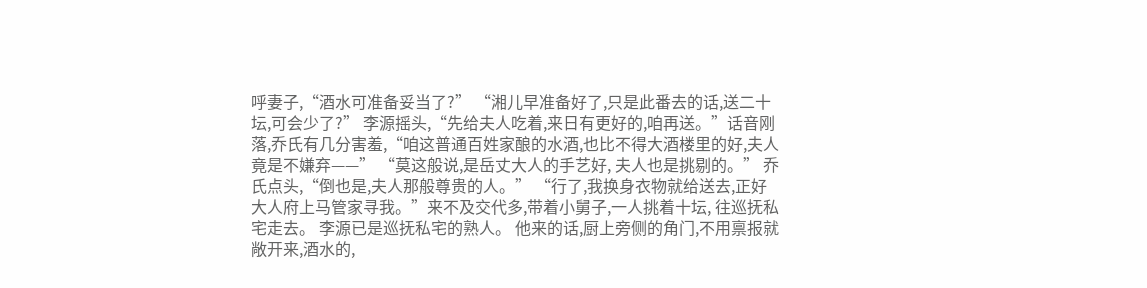呼妻子,“酒水可准备妥当了?” “湘儿早准备好了,只是此番去的话,送二十坛,可会少了?” 李源摇头,“先给夫人吃着,来日有更好的,咱再送。”话音刚落,乔氏有几分害羞,“咱这普通百姓家酿的水酒,也比不得大酒楼里的好,夫人竟是不嫌弃——” “莫这般说,是岳丈大人的手艺好, 夫人也是挑剔的。” 乔氏点头,“倒也是,夫人那般尊贵的人。” “行了,我换身衣物就给送去,正好大人府上马管家寻我。”来不及交代多,带着小舅子,一人挑着十坛, 往巡抚私宅走去。 李源已是巡抚私宅的熟人。 他来的话,厨上旁侧的角门,不用禀报就敞开来,酒水的,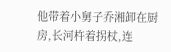他带着小舅子乔湘卸在厨房,长河杵着拐杖,连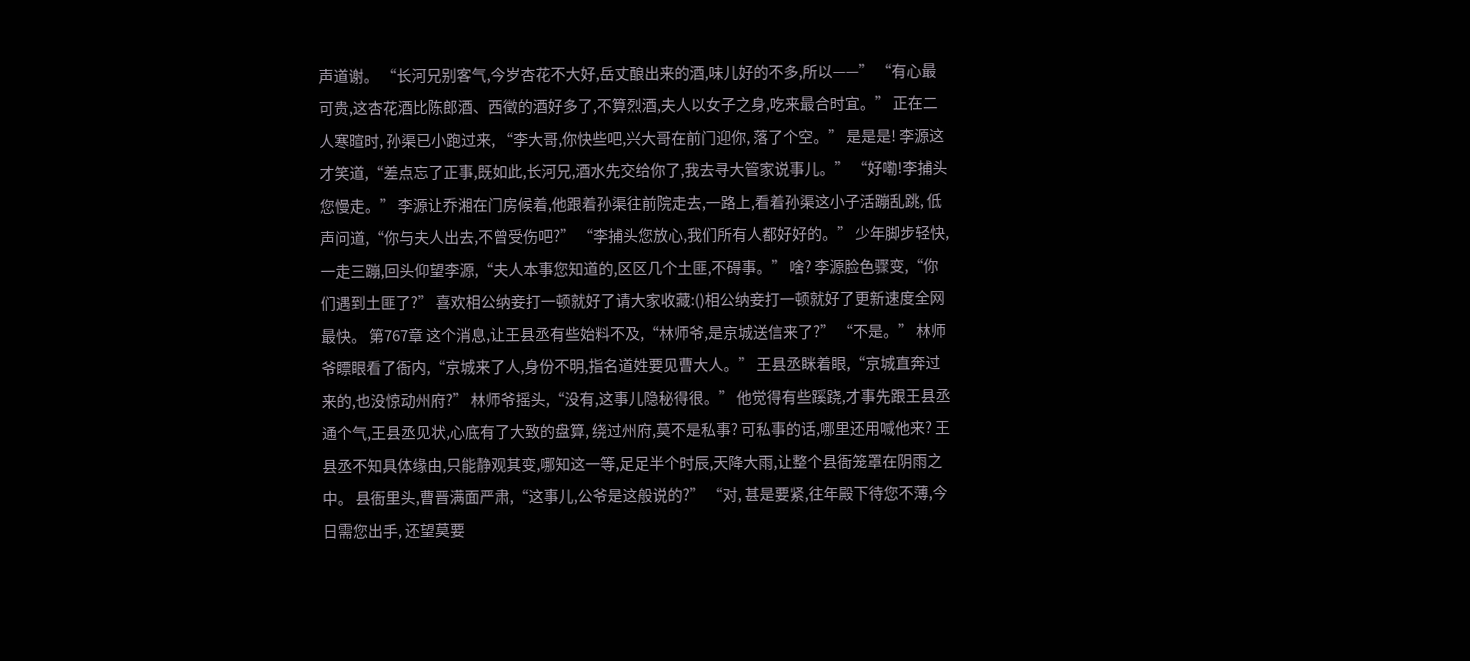声道谢。 “长河兄别客气,今岁杏花不大好,岳丈酿出来的酒,味儿好的不多,所以——” “有心最可贵,这杏花酒比陈郎酒、西徵的酒好多了,不算烈酒,夫人以女子之身,吃来最合时宜。” 正在二人寒暄时, 孙渠已小跑过来, “李大哥,你快些吧,兴大哥在前门迎你, 落了个空。” 是是是! 李源这才笑道,“差点忘了正事,既如此,长河兄,酒水先交给你了,我去寻大管家说事儿。” “好嘞!李捕头您慢走。” 李源让乔湘在门房候着,他跟着孙渠往前院走去,一路上,看着孙渠这小子活蹦乱跳, 低声问道,“你与夫人出去,不曾受伤吧?” “李捕头您放心,我们所有人都好好的。” 少年脚步轻快,一走三蹦,回头仰望李源,“夫人本事您知道的,区区几个土匪,不碍事。” 啥? 李源脸色骤变,“你们遇到土匪了?” 喜欢相公纳妾打一顿就好了请大家收藏:()相公纳妾打一顿就好了更新速度全网最快。 第767章 这个消息,让王县丞有些始料不及,“林师爷,是京城送信来了?” “不是。” 林师爷瞟眼看了衙内,“京城来了人,身份不明,指名道姓要见曹大人。” 王县丞眯着眼,“京城直奔过来的,也没惊动州府?” 林师爷摇头,“没有,这事儿隐秘得很。” 他觉得有些蹊跷,才事先跟王县丞通个气,王县丞见状,心底有了大致的盘算, 绕过州府,莫不是私事? 可私事的话,哪里还用喊他来? 王县丞不知具体缘由,只能静观其变,哪知这一等,足足半个时辰,天降大雨,让整个县衙笼罩在阴雨之中。 县衙里头,曹晋满面严肃,“这事儿,公爷是这般说的?” “对, 甚是要紧,往年殿下待您不薄,今日需您出手, 还望莫要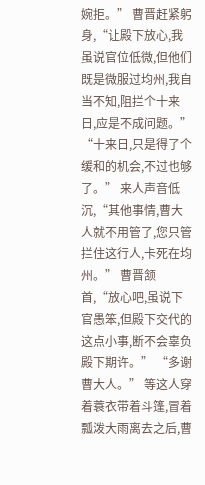婉拒。” 曹晋赶紧躬身,“让殿下放心,我虽说官位低微,但他们既是微服过均州,我自当不知,阻拦个十来日,应是不成问题。” “十来日,只是得了个缓和的机会,不过也够了。” 来人声音低沉,“其他事情,曹大人就不用管了,您只管拦住这行人,卡死在均州。” 曹晋颔首,“放心吧,虽说下官愚笨,但殿下交代的这点小事,断不会辜负殿下期许。” “多谢曹大人。” 等这人穿着蓑衣带着斗篷,冒着瓢泼大雨离去之后,曹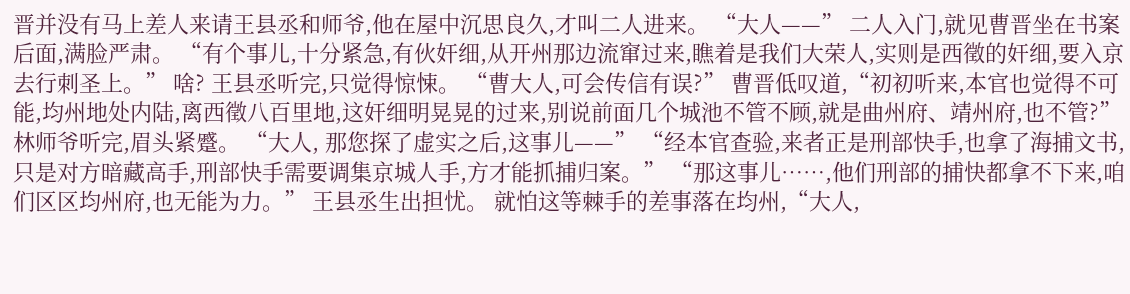晋并没有马上差人来请王县丞和师爷,他在屋中沉思良久,才叫二人进来。 “大人——” 二人入门,就见曹晋坐在书案后面,满脸严肃。 “有个事儿,十分紧急,有伙奸细,从开州那边流窜过来,瞧着是我们大荣人,实则是西徵的奸细,要入京去行刺圣上。” 啥? 王县丞听完,只觉得惊悚。 “曹大人,可会传信有误?” 曹晋低叹道,“初初听来,本官也觉得不可能,均州地处内陆,离西徵八百里地,这奸细明晃晃的过来,别说前面几个城池不管不顾,就是曲州府、靖州府,也不管?” 林师爷听完,眉头紧蹙。 “大人, 那您探了虚实之后,这事儿——” “经本官查验,来者正是刑部快手,也拿了海捕文书,只是对方暗藏高手,刑部快手需要调集京城人手,方才能抓捕归案。” “那这事儿……,他们刑部的捕快都拿不下来,咱们区区均州府,也无能为力。” 王县丞生出担忧。 就怕这等棘手的差事落在均州,“大人,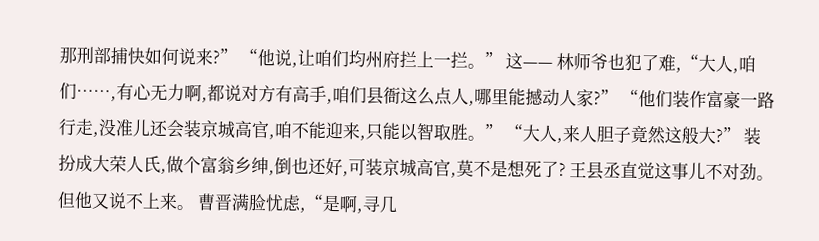那刑部捕快如何说来?” “他说,让咱们均州府拦上一拦。” 这—— 林师爷也犯了难,“大人,咱们……,有心无力啊,都说对方有高手,咱们县衙这么点人,哪里能撼动人家?” “他们装作富豪一路行走,没准儿还会装京城高官,咱不能迎来,只能以智取胜。” “大人,来人胆子竟然这般大?” 装扮成大荣人氏,做个富翁乡绅,倒也还好,可装京城高官,莫不是想死了? 王县丞直觉这事儿不对劲。 但他又说不上来。 曹晋满脸忧虑,“是啊,寻几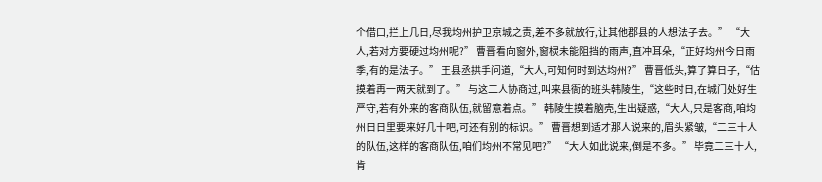个借口,拦上几日,尽我均州护卫京城之责,差不多就放行,让其他郡县的人想法子去。” “大人,若对方要硬过均州呢?” 曹晋看向窗外,窗棂未能阻挡的雨声,直冲耳朵,“正好均州今日雨季,有的是法子。” 王县丞拱手问道,“大人,可知何时到达均州?” 曹晋低头,算了算日子,“估摸着再一两天就到了。” 与这二人协商过,叫来县衙的班头韩陵生,“这些时日,在城门处好生严守,若有外来的客商队伍,就留意着点。” 韩陵生摸着脑壳,生出疑惑,“大人,只是客商,咱均州日日里要来好几十吧,可还有别的标识。” 曹晋想到适才那人说来的,眉头紧皱,“二三十人的队伍,这样的客商队伍,咱们均州不常见吧?” “大人如此说来,倒是不多。” 毕竟二三十人,肯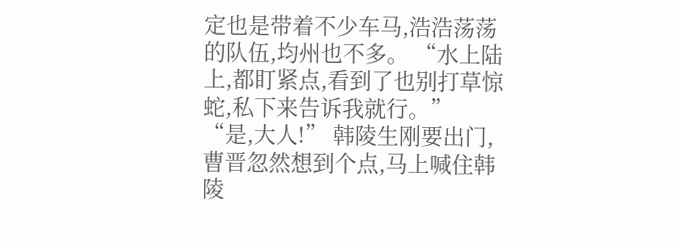定也是带着不少车马,浩浩荡荡的队伍,均州也不多。 “水上陆上,都盯紧点,看到了也别打草惊蛇,私下来告诉我就行。” “是,大人!” 韩陵生刚要出门,曹晋忽然想到个点,马上喊住韩陵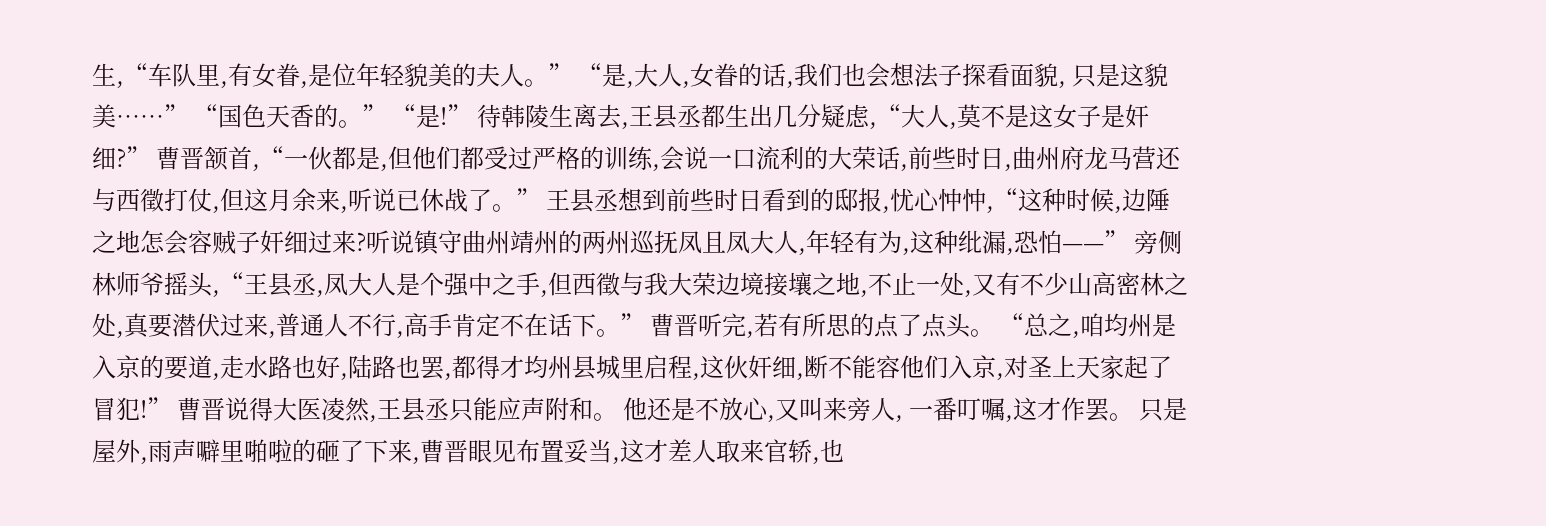生,“车队里,有女眷,是位年轻貌美的夫人。” “是,大人,女眷的话,我们也会想法子探看面貌, 只是这貌美……” “国色天香的。” “是!” 待韩陵生离去,王县丞都生出几分疑虑,“大人,莫不是这女子是奸细?” 曹晋颔首,“一伙都是,但他们都受过严格的训练,会说一口流利的大荣话,前些时日,曲州府龙马营还与西徵打仗,但这月余来,听说已休战了。” 王县丞想到前些时日看到的邸报,忧心忡忡,“这种时候,边陲之地怎会容贼子奸细过来?听说镇守曲州靖州的两州巡抚凤且凤大人,年轻有为,这种纰漏,恐怕——” 旁侧林师爷摇头,“王县丞,凤大人是个强中之手,但西徵与我大荣边境接壤之地,不止一处,又有不少山高密林之处,真要潜伏过来,普通人不行,高手肯定不在话下。” 曹晋听完,若有所思的点了点头。 “总之,咱均州是入京的要道,走水路也好,陆路也罢,都得才均州县城里启程,这伙奸细,断不能容他们入京,对圣上天家起了冒犯!” 曹晋说得大医凌然,王县丞只能应声附和。 他还是不放心,又叫来旁人, 一番叮嘱,这才作罢。 只是屋外,雨声噼里啪啦的砸了下来,曹晋眼见布置妥当,这才差人取来官轿,也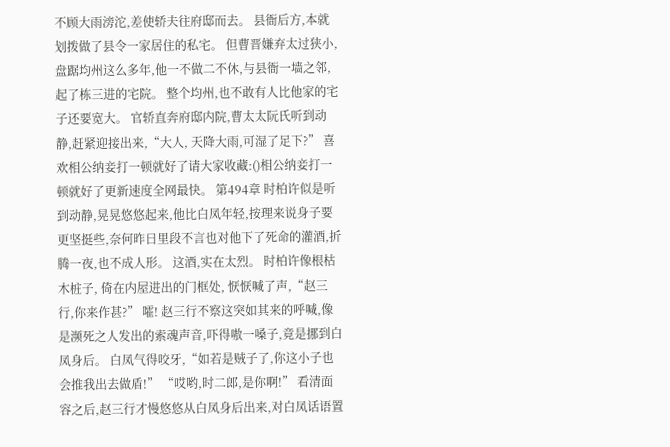不顾大雨滂沱,差使轿夫往府邸而去。 县衙后方,本就划拨做了县令一家居住的私宅。 但曹晋嫌弃太过狭小, 盘踞均州这么多年,他一不做二不休,与县衙一墙之邻,起了栋三进的宅院。 整个均州,也不敢有人比他家的宅子还要宽大。 官轿直奔府邸内院,曹太太阮氏听到动静,赶紧迎接出来,“大人, 天降大雨,可湿了足下?” 喜欢相公纳妾打一顿就好了请大家收藏:()相公纳妾打一顿就好了更新速度全网最快。 第494章 时柏许似是听到动静,晃晃悠悠起来,他比白凤年轻,按理来说身子要更坚挺些,奈何昨日里段不言也对他下了死命的灌酒,折腾一夜,也不成人形。 这酒,实在太烈。 时柏许像根枯木桩子, 倚在内屋进出的门框处, 恹恹喊了声,“赵三行,你来作甚?” 嚯! 赵三行不察这突如其来的呼喊,像是濒死之人发出的索魂声音,吓得嗷一嗓子,竟是挪到白凤身后。 白凤气得咬牙,“如若是贼子了,你这小子也会推我出去做盾!” “哎哟,时二郎,是你啊!” 看清面容之后,赵三行才慢悠悠从白凤身后出来,对白凤话语置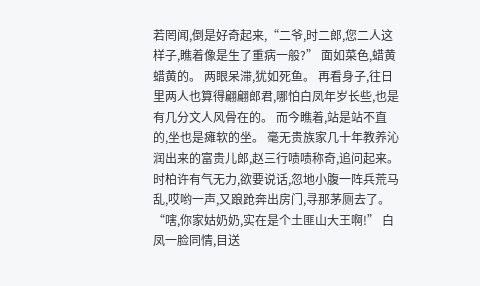若罔闻,倒是好奇起来,“二爷,时二郎,您二人这样子,瞧着像是生了重病一般?” 面如菜色,蜡黄蜡黄的。 两眼呆滞,犹如死鱼。 再看身子,往日里两人也算得翩翩郎君,哪怕白凤年岁长些,也是有几分文人风骨在的。 而今瞧着,站是站不直的,坐也是瘫软的坐。 毫无贵族家几十年教养沁润出来的富贵儿郎,赵三行啧啧称奇,追问起来。 时柏许有气无力,欲要说话,忽地小腹一阵兵荒马乱,哎哟一声,又踉跄奔出房门,寻那茅厕去了。 “嗐,你家姑奶奶,实在是个土匪山大王啊!” 白凤一脸同情,目送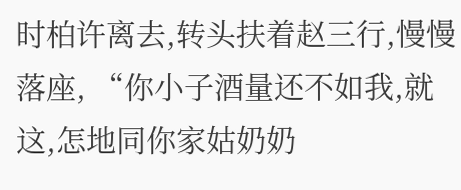时柏许离去,转头扶着赵三行,慢慢落座, “你小子酒量还不如我,就这,怎地同你家姑奶奶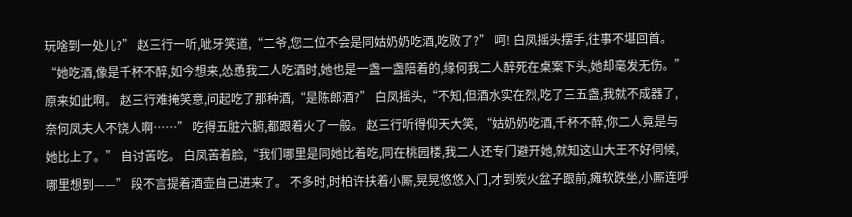玩啥到一处儿?” 赵三行一听,呲牙笑道,“二爷,您二位不会是同姑奶奶吃酒,吃败了?” 呵! 白凤摇头摆手,往事不堪回首。 “她吃酒,像是千杯不醉,如今想来,怂恿我二人吃酒时,她也是一盏一盏陪着的,缘何我二人醉死在桌案下头,她却毫发无伤。” 原来如此啊。 赵三行难掩笑意,问起吃了那种酒,“是陈郎酒?” 白凤摇头,“不知,但酒水实在烈,吃了三五盏,我就不成器了,奈何凤夫人不饶人啊……” 吃得五脏六腑,都跟着火了一般。 赵三行听得仰天大笑, “姑奶奶吃酒,千杯不醉,你二人竟是与她比上了。” 自讨苦吃。 白凤苦着脸,“我们哪里是同她比着吃,同在桃园楼,我二人还专门避开她,就知这山大王不好伺候,哪里想到——” 段不言提着酒壶自己进来了。 不多时,时柏许扶着小厮,晃晃悠悠入门,才到炭火盆子跟前,瘫软跌坐,小厮连呼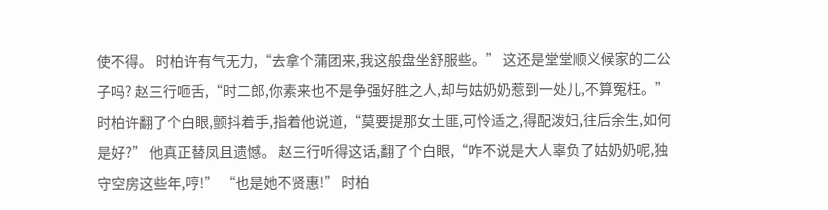使不得。 时柏许有气无力,“去拿个蒲团来,我这般盘坐舒服些。” 这还是堂堂顺义候家的二公子吗? 赵三行咂舌,“时二郎,你素来也不是争强好胜之人,却与姑奶奶惹到一处儿,不算冤枉。” 时柏许翻了个白眼,颤抖着手,指着他说道,“莫要提那女土匪,可怜适之,得配泼妇,往后余生,如何是好?” 他真正替凤且遗憾。 赵三行听得这话,翻了个白眼,“咋不说是大人辜负了姑奶奶呢,独守空房这些年,哼!” “也是她不贤惠!” 时柏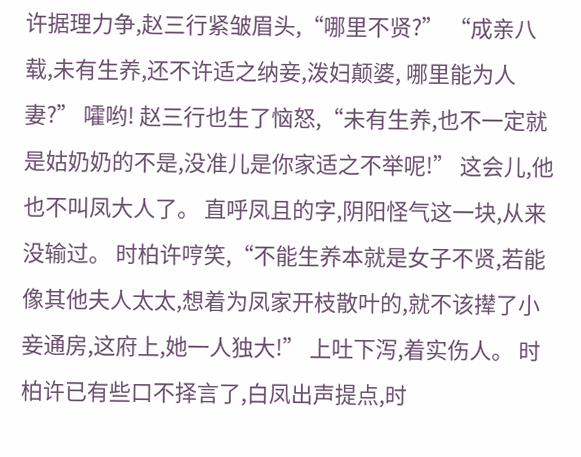许据理力争,赵三行紧皱眉头,“哪里不贤?” “成亲八载,未有生养,还不许适之纳妾,泼妇颠婆, 哪里能为人妻?” 嚯哟! 赵三行也生了恼怒,“未有生养,也不一定就是姑奶奶的不是,没准儿是你家适之不举呢!” 这会儿,他也不叫凤大人了。 直呼凤且的字,阴阳怪气这一块,从来没输过。 时柏许哼笑,“不能生养本就是女子不贤,若能像其他夫人太太,想着为凤家开枝散叶的,就不该撵了小妾通房,这府上,她一人独大!” 上吐下泻,着实伤人。 时柏许已有些口不择言了,白凤出声提点,时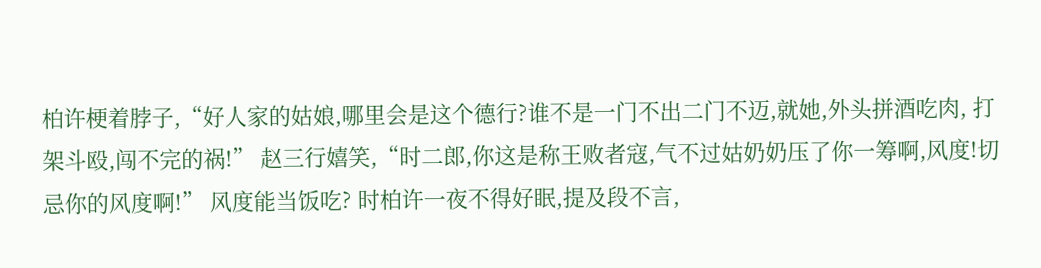柏许梗着脖子,“好人家的姑娘,哪里会是这个德行?谁不是一门不出二门不迈,就她,外头拼酒吃肉, 打架斗殴,闯不完的祸!” 赵三行嬉笑,“时二郎,你这是称王败者寇,气不过姑奶奶压了你一筹啊,风度!切忌你的风度啊!” 风度能当饭吃? 时柏许一夜不得好眠,提及段不言,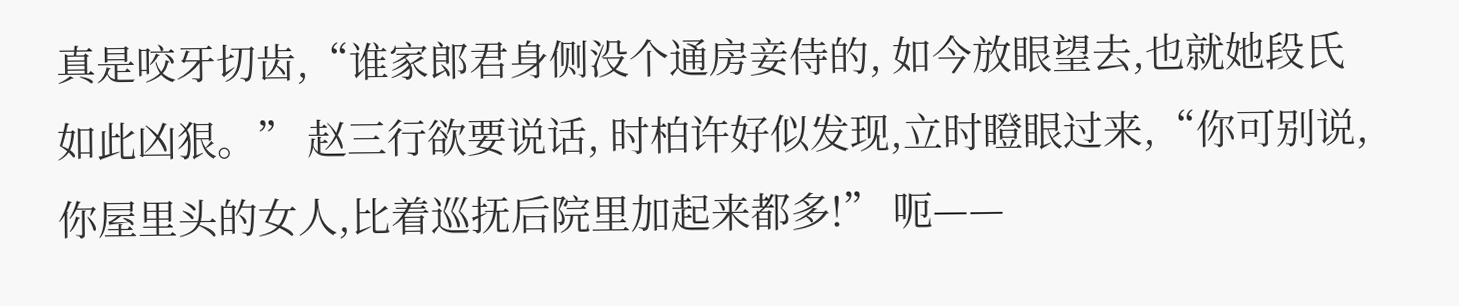真是咬牙切齿,“谁家郎君身侧没个通房妾侍的, 如今放眼望去,也就她段氏如此凶狠。” 赵三行欲要说话, 时柏许好似发现,立时瞪眼过来,“你可别说,你屋里头的女人,比着巡抚后院里加起来都多!” 呃——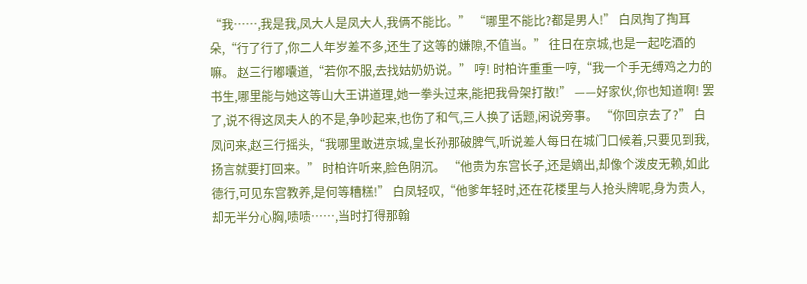“我……,我是我,凤大人是凤大人,我俩不能比。” “哪里不能比?都是男人!” 白凤掏了掏耳朵,“行了行了,你二人年岁差不多,还生了这等的嫌隙,不值当。” 往日在京城,也是一起吃酒的嘛。 赵三行嘟囔道,“若你不服,去找姑奶奶说。” 哼! 时柏许重重一哼,“我一个手无缚鸡之力的书生,哪里能与她这等山大王讲道理,她一拳头过来,能把我骨架打散!” ——好家伙,你也知道啊! 罢了,说不得这凤夫人的不是,争吵起来,也伤了和气,三人换了话题,闲说旁事。 “你回京去了?” 白凤问来,赵三行摇头,“我哪里敢进京城,皇长孙那破脾气,听说差人每日在城门口候着,只要见到我,扬言就要打回来。” 时柏许听来,脸色阴沉。 “他贵为东宫长子,还是嫡出,却像个泼皮无赖,如此德行,可见东宫教养,是何等糟糕!” 白凤轻叹,“他爹年轻时,还在花楼里与人抢头牌呢,身为贵人,却无半分心胸,啧啧……,当时打得那翰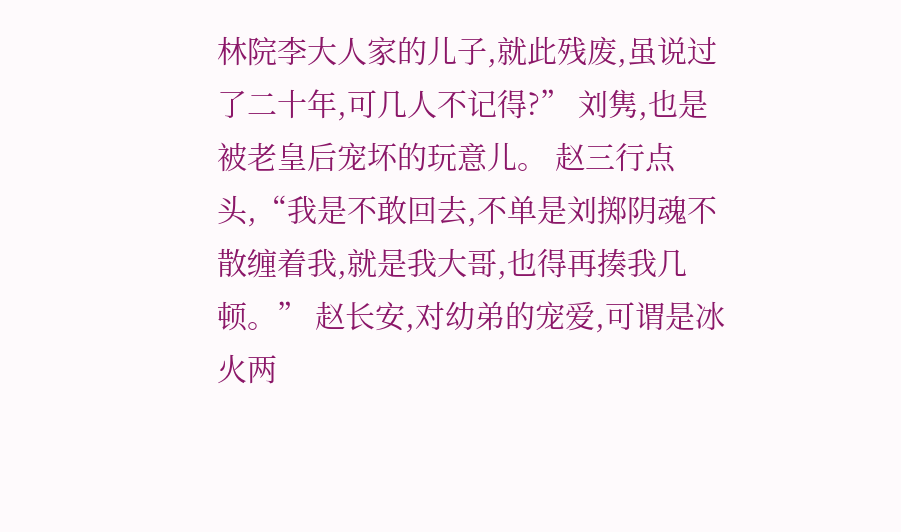林院李大人家的儿子,就此残废,虽说过了二十年,可几人不记得?” 刘隽,也是被老皇后宠坏的玩意儿。 赵三行点头,“我是不敢回去,不单是刘掷阴魂不散缠着我,就是我大哥,也得再揍我几顿。” 赵长安,对幼弟的宠爱,可谓是冰火两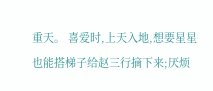重天。 喜爱时,上天入地,想要星星也能搭梯子给赵三行摘下来;厌烦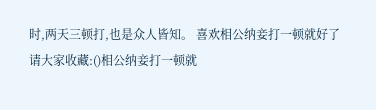时,两天三顿打,也是众人皆知。 喜欢相公纳妾打一顿就好了请大家收藏:()相公纳妾打一顿就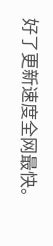好了更新速度全网最快。